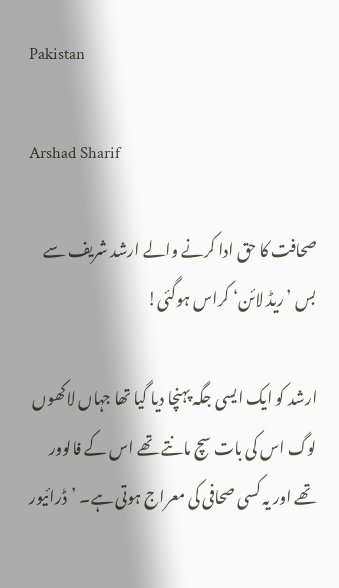Pakistan

Arshad Sharif

صحافت کا حق ادا کرنے والے ارشد شریف سے بس ’ریڈ لائن‘ کراس ہوگئی!

ارشد کو ایک ایسی جگہ پہنچا دیا گیا تھا جہاں لاکھوں لوگ اس کی بات سچ مانتے تھے اس کے فالوور تھے اور یہ کسی صحافی کی معراج ہوتی ہے۔ ’ڈرائیور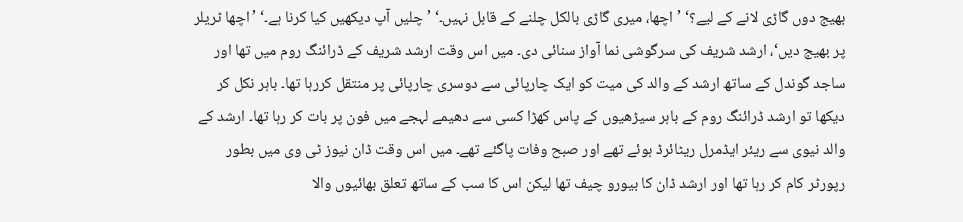بھیج دوں گاڑی لانے کے لیے؟‘ ’اچھا، میری گاڑی بالکل چلنے کے قابل نہیں۔‘ ’چلیں آپ دیکھیں کیا کرنا ہے۔‘ ’اچھا ٹریلر پر بھیج دیں‘، ارشد شریف کی سرگوشی نما آواز سنائی دی۔ میں اس وقت ارشد شریف کے ڈرائنگ روم میں تھا اور ساجد گوندل کے ساتھ ارشد کے والد کی میت کو ایک چارپائی سے دوسری چارپائی پر منتقل کررہا تھا۔ باہر نکل کر دیکھا تو ارشد ڈرائنگ روم کے باہر سیڑھیوں کے پاس کھڑا کسی سے دھیمے لہجے میں فون پر بات کر رہا تھا۔ ارشد کے والد نیوی سے ریئر ایڈمرل ریٹائرڈ ہوئے تھے اور صبح وفات پاگئے تھے۔ میں اس وقت ڈان نیوز ٹی وی میں بطور رپورٹر کام کر رہا تھا اور ارشد ڈان کا بیورو چیف تھا لیکن اس کا سب کے ساتھ تعلق بھائیوں والا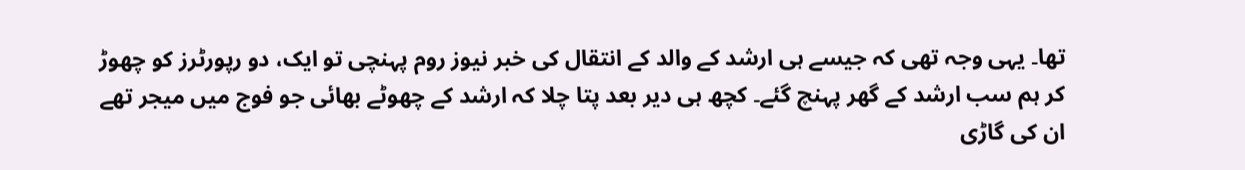تھا۔ یہی وجہ تھی کہ جیسے ہی ارشد کے والد کے انتقال کی خبر نیوز روم پہنچی تو ایک، دو رپورٹرز کو چھوڑ کر ہم سب ارشد کے گھر پہنچ گئے۔ کچھ ہی دیر بعد پتا چلا کہ ارشد کے چھوٹے بھائی جو فوج میں میجر تھے ان کی گاڑی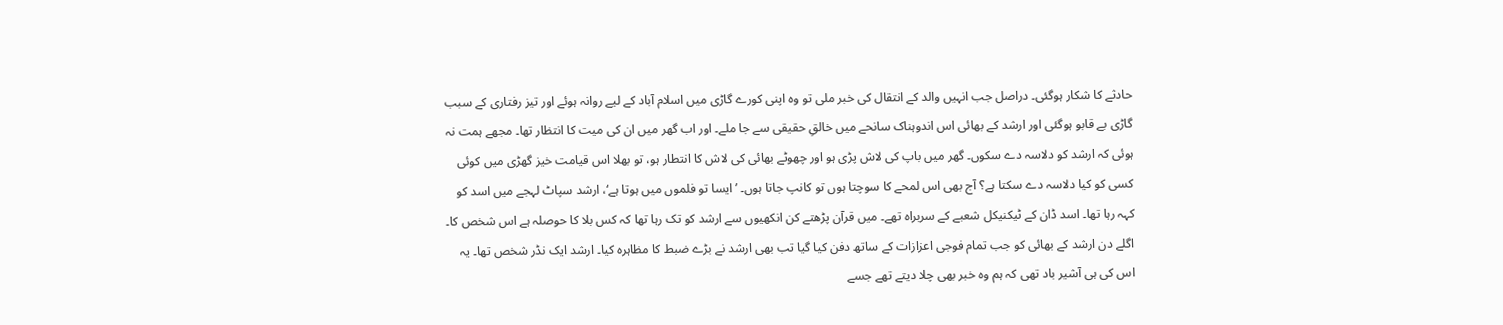حادثے کا شکار ہوگئی۔ دراصل جب انہیں والد کے انتقال کی خبر ملی تو وہ اپنی کورے گاڑی میں اسلام آباد کے لیے روانہ ہوئے اور تیز رفتاری کے سبب گاڑی بے قابو ہوگئی اور ارشد کے بھائی اس اندوہناک سانحے میں خالقِ حقیقی سے جا ملے۔ اور اب گھر میں ان کی میت کا انتظار تھا۔ مجھے ہمت نہ ہوئی کہ ارشد کو دلاسہ دے سکوں۔ گھر میں باپ کی لاش پڑی ہو اور چھوٹے بھائی کی لاش کا انتطار ہو، تو بھلا اس قیامت خیز گھڑی میں کوئی کسی کو کیا دلاسہ دے سکتا ہے؟ آج بھی اس لمحے کا سوچتا ہوں تو کانپ جاتا ہوں۔ ’ایسا تو فلموں میں ہوتا ہے‘، ارشد سپاٹ لہجے میں اسد کو کہہ رہا تھا۔ اسد ڈان کے ٹیکنیکل شعبے کے سربراہ تھے۔ میں قرآن پڑھتے کن انکھیوں سے ارشد کو تک رہا تھا کہ کس بلا کا حوصلہ ہے اس شخص کا۔ اگلے دن ارشد کے بھائی کو جب تمام فوجی اعزازات کے ساتھ دفن کیا گیا تب بھی ارشد نے بڑے ضبط کا مظاہرہ کیا۔ ارشد ایک نڈر شخص تھا۔ یہ اس کی ہی آشیر باد تھی کہ ہم وہ خبر بھی چلا دیتے تھے جسے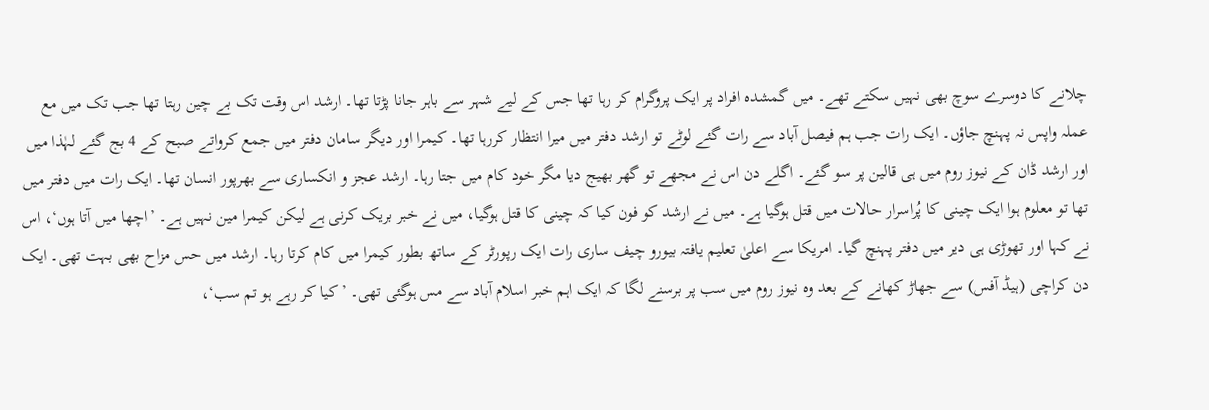چلانے کا دوسرے سوچ بھی نہیں سکتے تھے۔ میں گمشدہ افراد پر ایک پروگرام کر رہا تھا جس کے لیے شہر سے باہر جانا پڑتا تھا۔ ارشد اس وقت تک بے چین رہتا تھا جب تک میں مع عملہ واپس نہ پہنچ جاؤں۔ ایک رات جب ہم فیصل آباد سے رات گئے لوٹے تو ارشد دفتر میں میرا انتظار کررہا تھا۔ کیمرا اور دیگر سامان دفتر میں جمع کرواتے صبح کے 4 بج گئے لہٰذا میں اور ارشد ڈان کے نیوز روم میں ہی قالین پر سو گئے۔ اگلے دن اس نے مجھے تو گھر بھیج دیا مگر خود کام میں جتا رہا۔ ارشد عجز و انکساری سے بھرپور انسان تھا۔ ایک رات میں دفتر میں تھا تو معلوم ہوا ایک چینی کا پُراسرار حالات میں قتل ہوگیا ہے۔ میں نے ارشد کو فون کیا کہ چینی کا قتل ہوگیا، میں نے خبر بریک کرنی ہے لیکن کیمرا مین نہیں ہے۔ ’اچھا میں آتا ہوں‘، اس نے کہا اور تھوڑی ہی دیر میں دفتر پہنچ گیا۔ امریکا سے اعلیٰ تعلیم یافتہ بیورو چیف ساری رات ایک رپورٹر کے ساتھ بطور کیمرا میں کام کرتا رہا۔ ارشد میں حس مزاح بھی بہت تھی۔ ایک دن کراچی (ہیڈ آفس) سے جھاڑ کھانے کے بعد وہ نیوز روم میں سب پر برسنے لگا کہ ایک اہم خبر اسلام آباد سے مس ہوگئی تھی۔ ’کیا کر رہے ہو تم سب‘،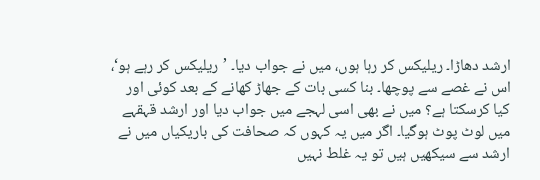ارشد دھاڑا۔ ریلیکس کر رہا ہوں، میں نے جواب دیا۔ ’ریلیکس کر رہے ہو‘، اس نے غصے سے پوچھا۔ بنا کسی بات کے جھاڑ کھانے کے بعد کوئی اور کیا کرسکتا ہے؟ میں نے بھی اسی لہجے میں جواب دیا اور ارشد قہقہے میں لوٹ پوٹ ہوگیا۔ اگر میں یہ کہوں کہ صحافت کی باریکیاں میں نے ارشد سے سیکھیں ہیں تو یہ غلط نہیں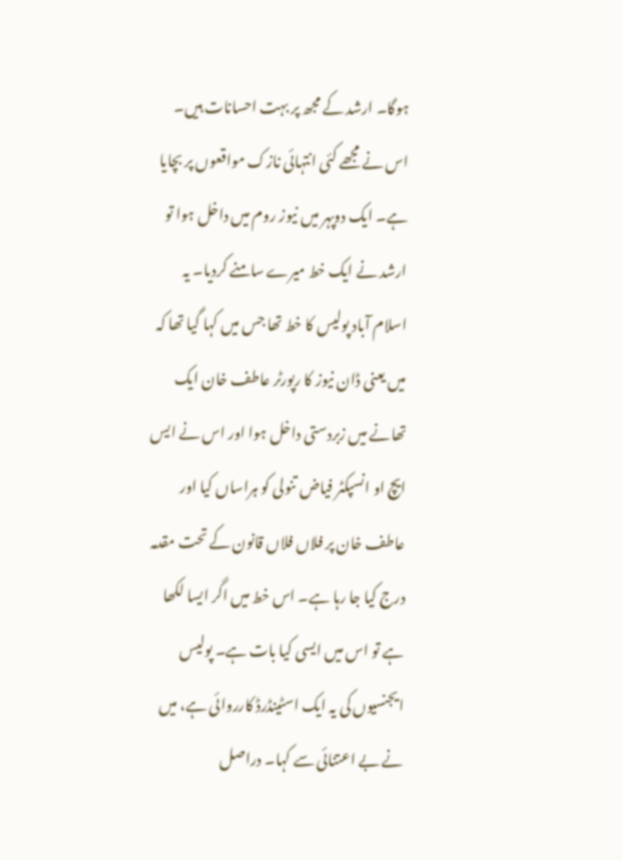ہوگا۔ ارشد کے مجھ پر بہت احسانات ہیں۔ اس نے مجھے کئی انتہائی نازک مواقعوں پر بچایا ہے۔ ایک دوپہر میں نیوز روم میں داخل ہوا تو ارشد نے ایک خط میرے سامنے کردیا۔ یہ اسلام آباد پولیس کا خط تھا جس میں کہا گیا تھا کہ میں یعنی ڈان نیوز کا رپورٹر عاطف خان ایک تھانے میں زبردستی داخل ہوا اور اس نے ایس ایچ او انسپکٹر فیاض تنولی کو ہراساں کیا اور عاطف خان پر فلاں فلاں قانون کے تحت مقدمہ درج کیا جا رہا ہے۔ اس خط میں اگر ایسا لکھا ہے تو اس میں ایسی کیا بات ہے۔ پولیس ایجنسیوں کی یہ ایک اسٹینڈرڈ کارروائی ہے، میں نے بے اعتنائی سے کہا۔ دراصل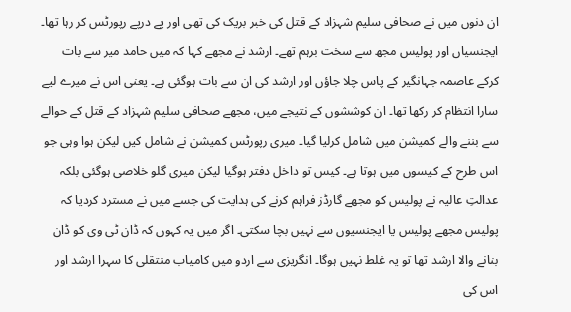ان دنوں میں نے صحافی سلیم شہزاد کے قتل کی خبر بریک کی تھی اور پے درپے رپورٹس کر رہا تھا۔ ایجنسیاں اور پولیس مجھ سے سخت برہم تھے۔ ارشد نے مجھے کہا کہ میں حامد میر سے بات کرکے عاصمہ جہانگیر کے پاس چلا جاؤں اور ارشد کی ان سے بات ہوگئی ہے۔ یعنی اس نے میرے لیے سارا انتظام کر رکھا تھا۔ ان کوششوں کے نتیجے میں، مجھے صحافی سلیم شہزاد کے قتل کے حوالے سے بننے والے کمیشن میں شامل کرلیا گیا۔ میری رپورٹس کمیشن نے شامل کیں لیکن ہوا وہی جو اس طرح کے کیسوں میں ہوتا ہے۔ کیس تو داخل دفتر ہوگیا لیکن میری گلو خلاصی ہوگئی بلکہ عدالتِ عالیہ نے پولیس کو مجھے گارڈز فراہم کرنے کی ہدایت کی جسے میں نے مسترد کردیا کہ پولیس مجھے پولیس یا ایجنسیوں سے نہیں بچا سکتی۔ اگر میں یہ کہوں کہ ڈان ٹی وی کو ڈان بنانے والا ارشد تھا تو یہ غلط نہیں ہوگا۔ انگریزی سے اردو میں کامیاب منتقلی کا سہرا ارشد اور اس کی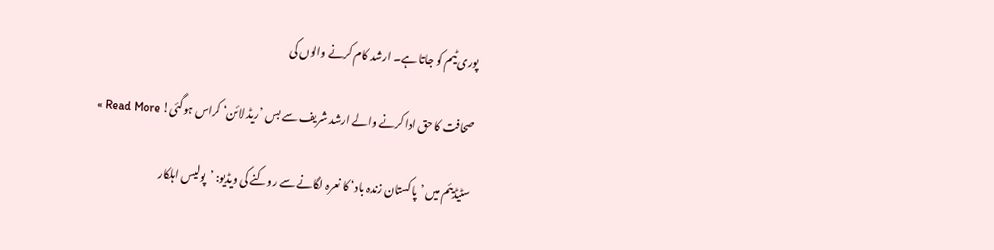پوری ٹیم کو جاتا ہے۔ ارشد کام کرنے والوں کی

صحافت کا حق ادا کرنے والے ارشد شریف سے بس ’ریڈ لائن‘ کراس ہوگئی! Read More »

سٹیڈیئم میں ’پاکستان زندہ باد‘ کا نعرہ لگانے سے روکنے کی ویڈیو: ’پولیس اہلکار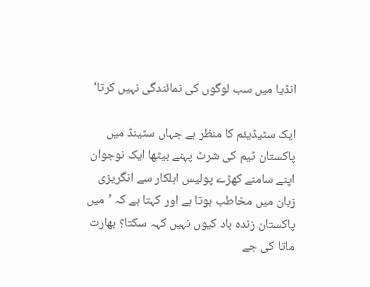انڈیا میں سب لوگوں کی نمائندگی نہیں کرتا‘

ایک سٹیڈیئم کا منظر ہے جہاں سٹینڈ میں پاکستان ٹیم کی شرٹ پہنے بیٹھا ایک نوجوان اپنے سامنے کھڑے پولیس اہلکار سے انگریزی زبان میں مخاطب ہوتا ہے اور کہتا ہے کہ ’میں پاکستان زندہ باد کیوں نہیں کہہ سکتا؟ بھارت ماتا کی جے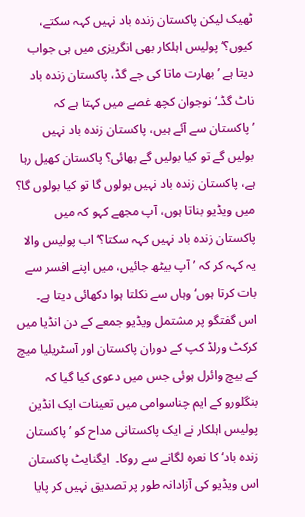ٹھیک لیکن پاکستان زندہ باد نہیں کہہ سکتے، کیوں؟‘ پولیس اہلکار بھی انگریزی میں ہی جواب دیتا ہے ’بھارت ماتا کی جے گڈ، پاکستان زندہ باد ناٹ گڈ۔‘ نوجوان کچھ غصے میں کہتا ہے کہ ’پاکستان سے آئے ہیں، پاکستان زندہ باد نہیں بولیں گے تو کیا بولیں گے بھائی؟ پاکستان کھیل رہا ہے، پاکستان زندہ باد نہیں بولوں گا تو کیا بولوں گا؟ میں ویڈیو بناتا ہوں، آپ مجھے کہو کہ میں پاکستان زندہ باد نہیں کہہ سکتا؟‘ اب پولیس والا یہ کہہ کر کہ ’آپ بیٹھ جائیں، میں اپنے افسر سے بات کرتا ہوں‘ وہاں سے نکلتا ہوا دکھائی دیتا ہے۔ اس گفتگو پر مشتمل ویڈیو جمعے کے دن انڈیا میں کرکٹ ورلڈ کپ کے دوران پاکستان اور آسٹریلیا میچ کے بیچ وائرل ہوئی جس میں دعوی کیا گیا کہ بنگلورو کے ایم چناسوامی میں تعینات ایک انڈین پولیس اہلکار نے ایک پاکستانی مداح کو ’پاکستان زندہ باد‘ کا نعرہ لگانے سے روکا۔  ایگنایٹ پاکستان   اس ویڈیو کی آزادانہ طور پر تصدیق نہیں کر پایا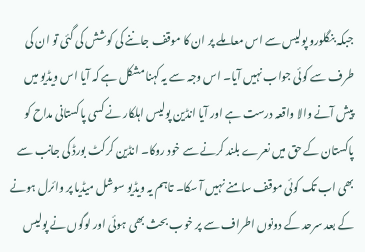جبکہ بنگلورو پولیس سے اس معاملے پر ان کا موقف جاننے کی کوشش کی گئی تو ان کی طرف سے کوئی جواب نہیں آیا۔ اس وجہ سے یہ کہنا مشکل ہے کہ آیا اس ویڈیو میں پیش آنے والا واقعہ درست ہے اور آیا انڈین پولیس اہلکار نے کسی پاکستانی مداح کو پاکستان کے حق میں نعرے بلند کرنے سے خود روکا۔ انڈین کرکٹ بورڈ کی جانب سے بھی اب تک کوئی موقف سامنے نہیں آ سکا۔ تاہم یہ ویڈیو سوشل میڈیا پر وائرل ہونے کے بعد سرحد کے دونوں اطراف سے پر خوب بحث بھی ہوئی اور لوگوں نے پولیس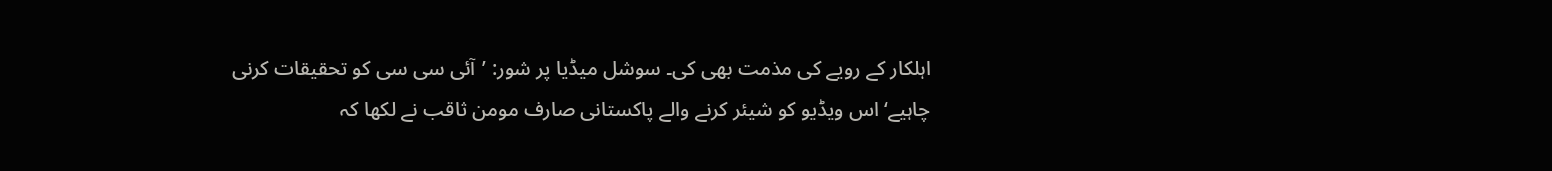اہلکار کے رویے کی مذمت بھی کی۔ سوشل میڈیا پر شور: ’آئی سی سی کو تحقیقات کرنی چاہیے‘ اس ویڈیو کو شیئر کرنے والے پاکستانی صارف مومن ثاقب نے لکھا کہ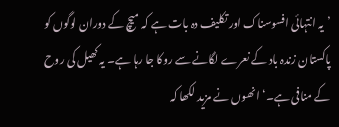’یہ انتہائی افسوسناک اور تکلیف دہ بات ہے کہ میچ کے دوران لوگوں کو پاکستان زندہ باد کے نعرے لگانے سے روکا جا رہا ہے۔ یہ کھیل کی روح کے منافی ہے۔‘ انھوں نے مزید لکھا کہ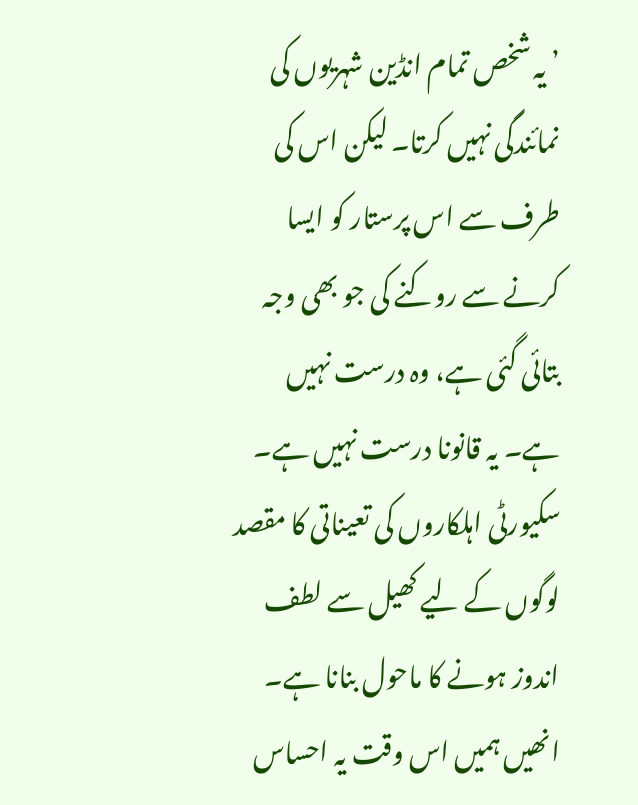’یہ شخص تمام انڈین شہریوں کی نمائندگی نہیں کرتا۔ لیکن اس کی طرف سے اس پرستار کو ایسا کرنے سے روکنے کی جو بھی وجہ بتائی گئی ہے، وہ درست نہیں ہے۔ یہ قانونا درست نہیں ہے۔ سکیورٹی اہلکاروں کی تعیناتی کا مقصد لوگوں کے لیے کھیل سے لطف اندوز ہونے کا ماحول بنانا ہے۔ انھیں ہمیں اس وقت یہ احساس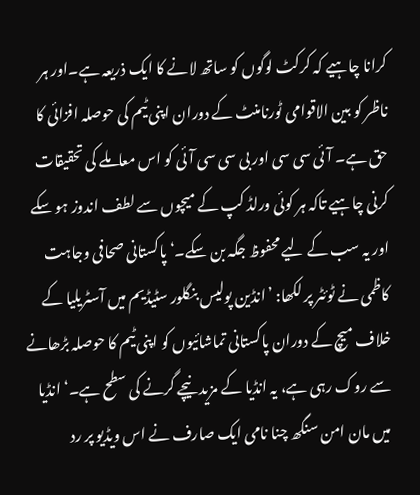کرانا چاہیے کہ کرکٹ لوگوں کو ساتھ لانے کا ایک ذریعہ ہے۔اور ہر ناظر کو بین الاقوامی ٹورنامنٹ کے دوران اپنی ٹیم کی حوصلہ افزائی کا حق ہے۔ آئی سی سی اور بی سی سی آئی کو اس معاملے کی تحقیقات کرنی چاہیے تاکہ ہر کوئی ورلڈ کپ کے میچوں سے لطف اندوز ہو سکے اور یہ سب کے لیے محفوظ جگہ بن سکے۔‘ پاکستانی صحافی وجاہت کاظمی نے ٹوئٹر پر لکھا: ’انڈین پولیس بنگلور سٹیڈیم میں آسٹریلیا کے خلاف میچ کے دوران پاکستانی تماشائیوں کو اپنی ٹیم کا حوصلہ بڑھانے سے روک رہی ہے، یہ انڈیا کے مزید نیچے گرنے کی سطح ہے۔‘ انڈیا میں مان امن سنگھ چنا نامی ایک صارف نے اس ویڈیو پر رد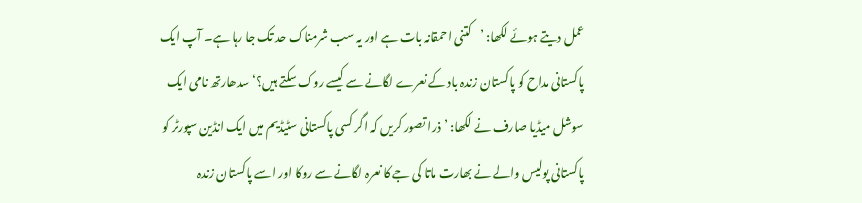عمل دیتے ہوئے لکھا: ’کتنی احمقانہ بات ہے اور یہ سب شرمناک حد تک جا رہا ہے۔ آپ ایک پاکستانی مداح کو پاکستان زندہ باد کے نعرے لگانے سے کیسے روک سکتے ہیں؟‘ سدھارتھ نامی ایک سوشل میڈیا صارف نے لکھا: ’ذرا تصور کریں کہ اگر کسی پاکستانی سٹیڈیم میں ایک انڈین سپورٹر کو پاکستانی پولیس والے نے بھارت ماتا کی جے کا نعرہ لگانے سے روکا اور اسے پاکستان زندہ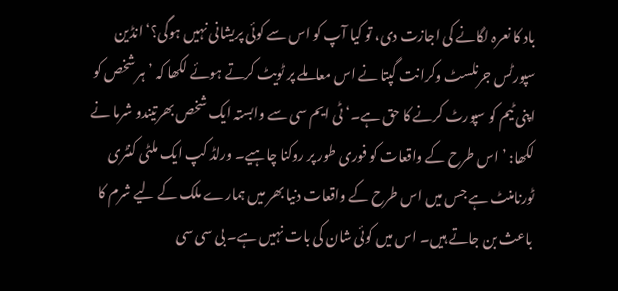باد کا نعرہ لگانے کی اجازت دی، تو کیا آپ کو اس سے کوئی پریشانی نہیں ہوگی؟‘ انڈین سپورٹس جرنلسٹ وکرانت گپتا نے اس معاملے پر ٹویٹ کرتے ہوئے لکھا کہ ’ہر شخص کو اپنی ٹیم کو سپورٹ کرنے کا حق ہے۔‘ ٹی ایم سی سے وابستہ ایک شخص بھرتیندو شرما نے لکھا: ’اس طرح کے واقعات کو فوری طور پر روکنا چاہیے۔ ورلڈ کپ ایک ملٹی کنٹری ٹورنامنٹ ہے جس میں اس طرح کے واقعات دنیا بھر میں ہمارے ملک کے لیے شرم کا باعث بن جاتے ہیں۔ اس میں کوئی شان کی بات نہیں ہے۔ بی سی سی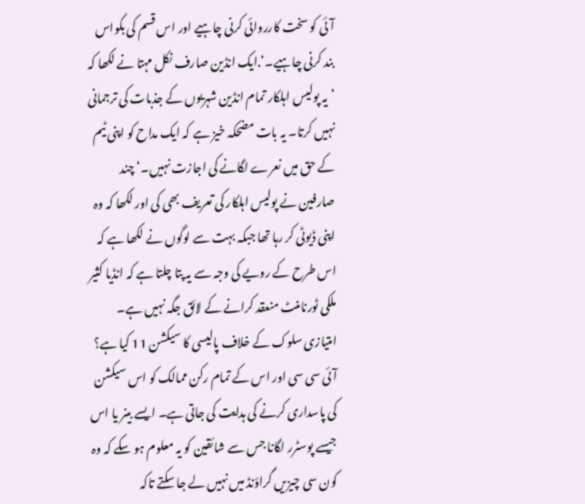آئی کو سخت کارروائی کرنی چاہیے اور اس قسم کی بکواس بند کرنی چاہیے۔‘.ایک انڈین صارف نکل مہتا نے لکھا کہ ’یہ پولیس اہلکار تمام انڈین شہریوں کے جذبات کی ترجمانی نہیں کرتا۔ یہ بات مضحکہ خیز ہے کہ ایک مداح کو اپنی ٹیم کے حق میں نعرے لگانے کی اجازت نہیں۔‘ چند صارفین نے پولیس اہلکار کی تعریف بھی کی اور لکھا کہ وہ اپنی ڈیوٹی کر رہا تھا جبکہ بہت سے لوگوں نے لکھا ہے کہ اس طرح کے رویے کی وجہ سے یہ پتا چلتا ہے کہ انڈیا کثیر ملکی ٹورنامنٹ منعقد کرانے کے لائق جگہ نہیں ہے۔ امتیازی سلوک کے خلاف پالیسی کا سیکشن 11 کیا ہے؟ آئی سی سی اور اس کے تمام رکن ممالک کو اس سیکشن کی پاسداری کرنے کی ہدایت کی جاتی ہے۔ ایسے بینر یا اس جیسے پوسٹرر لگانا جس سے شائقین کو یہ معلوم ہو سکے کہ وہ کون سی چیزیں گراؤنڈ میں نہیں لے جا سکتے تاکہ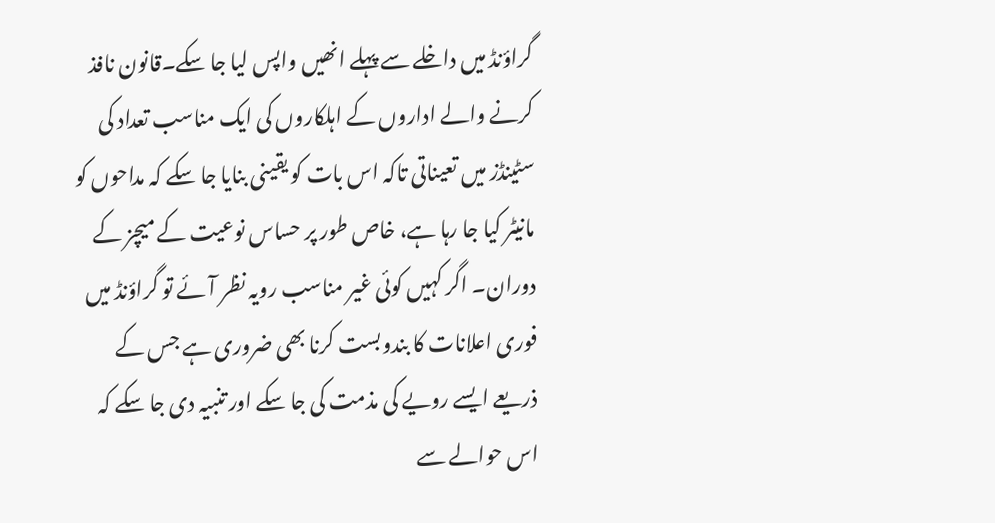گراؤنڈ میں داخلے سے پہلے انھیں واپس لیا جا سکے۔قانون نافذ کرنے والے اداروں کے اہلکاروں کی ایک مناسب تعداد کی سٹینڈز میں تعیناتی تاکہ اس بات کو یقینی بنایا جا سکے کہ مداحوں کو مانیٹر کیا جا رہا ہے، خاص طور پر حساس نوعیت کے میچز کے دوران۔ اگر کہیں کوئی غیر مناسب رویہ نظر آئے تو گراؤنڈ میں فوری اعلانات کا بندوبست کرنا بھی ضروری ہے جس کے ذریعے ایسے رویے کی مذمت کی جا سکے اور تنبیہ دی جا سکے کہ اس حوالے سے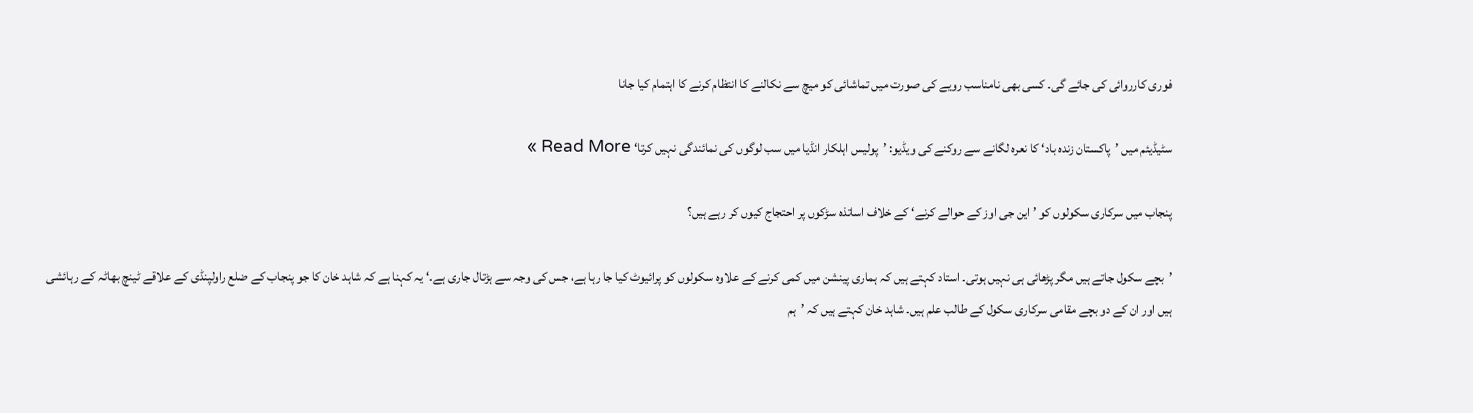فوری کارروائی کی جائے گی۔ کسی بھی نامناسب رویے کی صورت میں تماشائی کو میچ سے نکالنے کا انتظام کرنے کا اہتمام کیا جانا

سٹیڈیئم میں ’پاکستان زندہ باد‘ کا نعرہ لگانے سے روکنے کی ویڈیو: ’پولیس اہلکار انڈیا میں سب لوگوں کی نمائندگی نہیں کرتا‘ Read More »

پنجاب میں سرکاری سکولوں کو ’این جی اوز کے حوالے کرنے‘ کے خلاف اساتذہ سڑکوں پر احتجاج کیوں کر رہے ہیں؟

’بچے سکول جاتے ہیں مگر پڑھائی ہی نہیں ہوتی۔ استاد کہتے ہیں کہ ہماری پینشن میں کمی کرنے کے علاوہ سکولوں کو پرائیوٹ کیا جا رہا ہے، جس کی وجہ سے ہڑتال جاری ہے۔‘ یہ کہنا ہے کہ شاہد خان کا جو پنجاب کے ضلع راولپنڈی کے علاقے ٹینچ بھاٹہ کے رہائشی ہیں اور ان کے دو بچے مقامی سرکاری سکول کے طالب علم ہیں۔ شاہد خان کہتے ہیں کہ ’ہم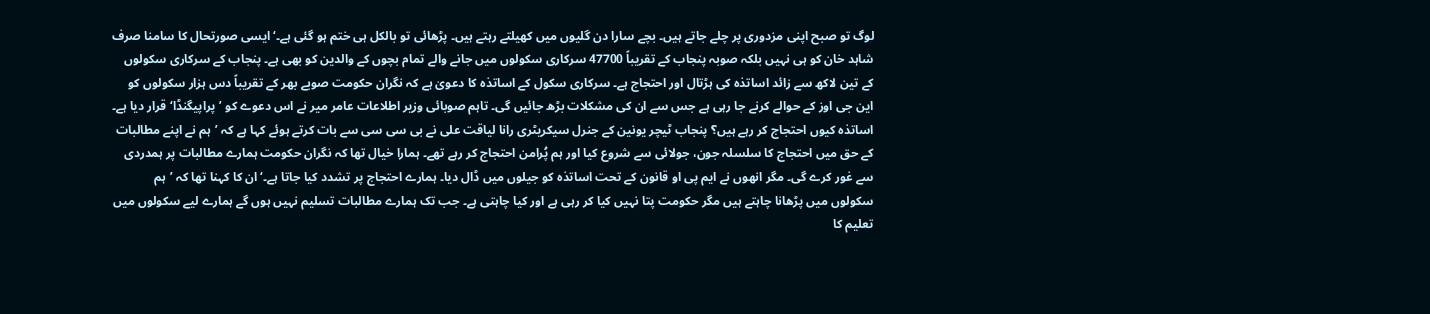لوگ تو صبح اپنی مزدوری پر چلے جاتے ہیں۔ بچے سارا دن گلیوں میں کھیلتے رہتے ہیں۔ پڑھائی تو بالکل ہی ختم ہو گئی ہے۔‘ ایسی صورتحال کا سامنا صرف شاہد خان کو ہی نہیں بلکہ صوبہ پنجاب کے تقریباً 47700 سرکاری سکولوں میں جانے والے تمام بچوں کے والدین کو بھی ہے۔ پنجاب کے سرکاری سکولوں کے تین لاکھ سے زائد اساتذہ کی ہڑتال اور احتجاج ہے۔ سرکاری سکول کے اساتذہ کا دعویٰ ہے کہ نگران حکومت صوبے بھر کے تقریباً دس ہزار سکولوں کو این جی اوز کے حوالے کرنے جا رہی ہے جس سے ان کی مشکلات بڑھ جائیں گی۔ تاہم صوبائی وزیر اطلاعات عامر میر نے اس دعوے کو ’پراپیگنڈا‘ قرار دیا ہے۔ اساتذہ کیوں احتجاج کر رہے ہیں؟ پنجاب ٹیچر یونین کے جنرل سیکریٹری رانا لیاقت علی نے بی سی سی سے بات کرتے ہوئے کہا ہے کہ ’ہم نے اپنے مطالبات کے حق میں احتجاج کا سلسلہ جون، جولائی سے شروع کیا اور ہم پُرامن احتجاج کر رہے تھے۔ ہمارا خیال تھا کہ نگران حکومت ہمارے مطالبات پر ہمدردی سے غور کرے گی۔ مگر انھوں نے ایم پی او قانون کے تحت اساتذہ کو جیلوں میں ڈال دیا۔ ہمارے احتجاج پر تشدد کیا جاتا ہے۔‘ ان کا کہنا تھا کہ ’ہم سکولوں میں پڑھانا چاہتے ہیں مگر حکومت پتا نہیں کیا کر رہی ہے اور کیا چاہتی ہے۔ جب تک ہمارے مطالبات تسلیم نہیں ہوں گے ہمارے لیے سکولوں میں تعلیم کا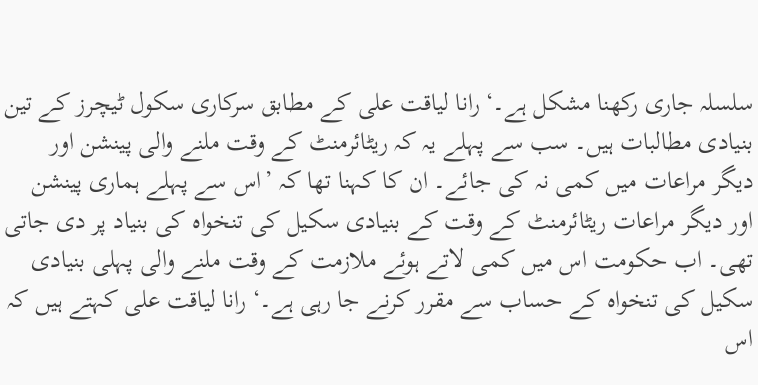سلسلہ جاری رکھنا مشکل ہے۔‘ رانا لیاقت علی کے مطابق سرکاری سکول ٹیچرز کے تین بنیادی مطالبات ہیں۔ سب سے پہلے یہ کہ ریٹائرمنٹ کے وقت ملنے والی پینشن اور دیگر مراعات میں کمی نہ کی جائے۔ ان کا کہنا تھا کہ ’اس سے پہلے ہماری پینشن اور دیگر مراعات ریٹائرمنٹ کے وقت کے بنیادی سکیل کی تنخواہ کی بنیاد پر دی جاتی تھی۔ اب حکومت اس میں کمی لاتے ہوئے ملازمت کے وقت ملنے والی پہلی بنیادی سکیل کی تنخواہ کے حساب سے مقرر کرنے جا رہی ہے۔‘ رانا لیاقت علی کہتے ہیں کہ اس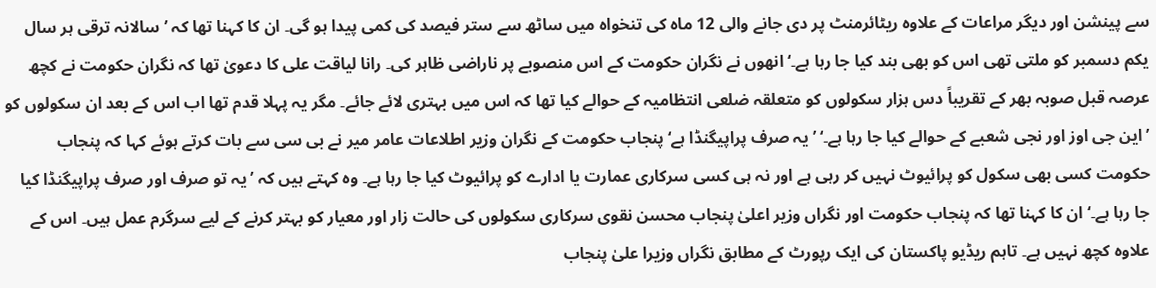سے پینشن اور دیگر مراعات کے علاوہ ریٹائرمنٹ پر دی جانے والی 12 ماہ کی تنخواہ میں ساٹھ سے ستر فیصد کی کمی پیدا ہو گی۔ ان کا کہنا تھا کہ ’سالانہ ترقی ہر سال یکم دسمبر کو ملتی تھی اس کو بھی بند کیا جا رہا ہے۔‘ انھوں نے نگران حکومت کے اس منصوبے پر ناراضی ظاہر کی۔ رانا لیاقت علی کا دعویٰ تھا کہ نگران حکومت نے کچھ عرصہ قبل صوبہ بھر کے تقریباً دس ہزار سکولوں کو متعلقہ ضلعی انتظامیہ کے حوالے کیا تھا کہ اس میں بہتری لائے جائے۔ مگر یہ پہلا قدم تھا اب اس کے بعد ان سکولوں کو ’این جی اوز اور نجی شعبے کے حوالے کیا جا رہا ہے۔‘ ’یہ صرف پراپیگنڈا ہے‘ پنجاب حکومت کے نگران وزیر اطلاعات عامر میر نے بی سی سے بات کرتے ہوئے کہا کہ پنجاب حکومت کسی بھی سکول کو پرائیوٹ نہیں کر رہی ہے اور نہ ہی کسی سرکاری عمارت یا ادارے کو پرائیوٹ کیا جا رہا ہے۔ وہ کہتے ہیں کہ ’یہ تو صرف اور صرف پراپیگنڈا کیا جا رہا ہے۔‘ ان کا کہنا تھا کہ پنجاب حکومت اور نگراں وزیر اعلیٰ پنجاب محسن نقوی سرکاری سکولوں کی حالت زار اور معیار کو بہتر کرنے کے لیے سرگرم عمل ہیں۔ اس کے علاوہ کچھ نہیں ہے۔ تاہم ریڈیو پاکستان کی ایک رپورٹ کے مطابق نگراں وزیرا علیٰ پنجاب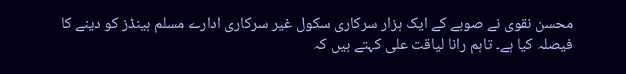محسن نقوی نے صوبے کے ایک ہزار سرکاری سکول غیر سرکاری ادارے مسلم ہینڈز کو دینے کا فیصلہ کیا ہے۔ تاہم رانا لیاقت علی کہتے ہیں کہ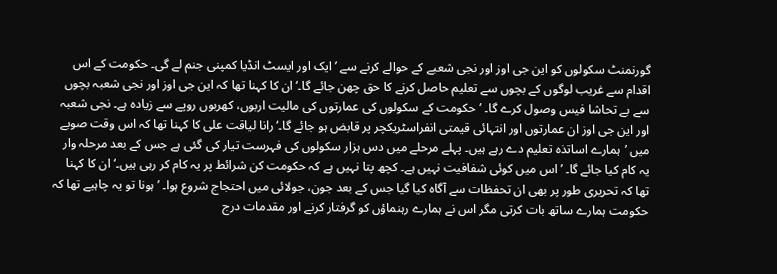گورنمنٹ سکولوں کو این جی اوز اور نجی شعبے کے حوالے کرنے سے ’ایک اور ایسٹ انڈیا کمپنی جنم لے گی۔ حکومت کے اس اقدام سے غریب لوگوں کے بچوں سے تعلیم حاصل کرنے کا حق چھن جائے گا۔‘ ان کا کہنا تھا کہ این جی اوز اور نجی شعبہ بچوں سے بے تحاشا فیس وصول کرے گا۔ ’حکومت کے سکولوں کی عمارتوں کی مالیت اربوں، کھربوں روپے سے زیادہ ہے۔ نجی شعبہ اور این جی اوز ان عمارتوں اور انتہائی قیمتی انفراسٹریکچر پر قابض ہو جائے گا۔‘ رانا لیاقت علی کا کہنا تھا کہ اس وقت صوبے میں ’ہمارے اساتذہ تعلیم دے رہے ہیں۔ پہلے مرحلے میں دس ہزار سکولوں کی فہرست تیار کی گئی ہے جس کے بعد مرحلہ وار یہ کام کیا جائے گا۔ ’اس میں کوئی شفافیت نہیں ہے۔ کچھ پتا نہیں ہے کہ حکومت کن شرائط پر یہ کام کر رہی ہیں۔‘ ان کا کہنا تھا کہ تحریری طور پر بھی ان تحفظات سے آگاہ کیا گیا جس کے بعد جون، جولائی میں احتجاج شروع ہوا۔ ’ہونا تو یہ چاہیے تھا کہ حکومت ہمارے ساتھ بات کرتی مگر اس نے ہمارے رہنماؤں کو گرفتار کرنے اور مقدمات درج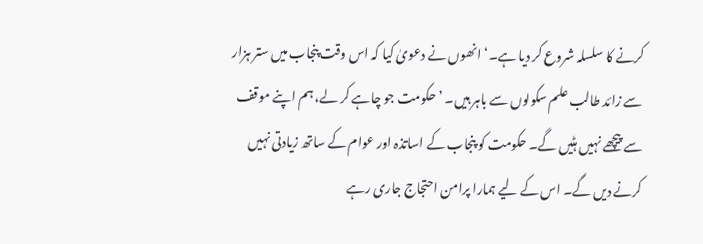کرنے کا سلسلہ شروع کر دیا ہے۔‘ انھوں نے دعویٰ کیا کہ اس وقت پنجاب میں ستر ہزار سے زائد طالب علم سکولوں سے باہر ہیں۔ ’حکومت جو چاہے کر لے، ہم اپنے موقف سے پیچھے نہیں ہٹیں گے۔ حکومت کو پنجاب کے اساتذہ اور عوام کے ساتھ زیادتی نہیں کرنے دیں گے۔ اس کے لیے ہمارا پرامن احتجاج جاری رہے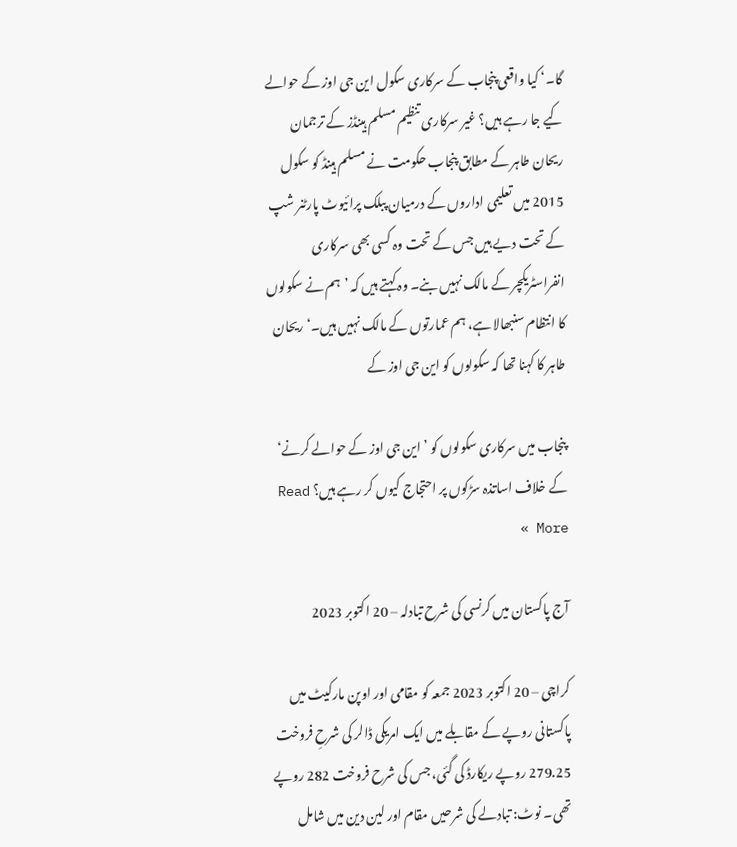گا۔‘ کیا واقعی پنجاب کے سرکاری سکول این جی اوز کے حوالے کیے جا رہے ہیں؟ غیر سرکاری تنظیم مسلم ہینڈز کے ترجمان ریحان طاہر کے مطابق پنجاب حکومت نے مسلم ہینڈ کو سکول 2015 میں تعلیمی اداروں کے درمیان پبلک پرائیوٹ پارٹنر شپ کے تحت دیے ہیں جس کے تحت وہ کسی بھی سرکاری انفراسٹریکچر کے مالک نہیں بنے۔ وہ کہتے ہیں کہ ’ہم نے سکولوں کا انتظام سنبھالا ہے، ہم عمارتوں کے مالک نہیں ہیں۔‘ ریحان طاہر کا کہنا تھا کہ سکولوں کو این جی اوز کے

پنجاب میں سرکاری سکولوں کو ’این جی اوز کے حوالے کرنے‘ کے خلاف اساتذہ سڑکوں پر احتجاج کیوں کر رہے ہیں؟ Read More »

آج پاکستان میں کرنسی کی شرح تبادلہ – 20 اکتوبر 2023

کراچی – 20 اکتوبر 2023 جمعہ کو مقامی اور اوپن مارکیٹ میں پاکستانی روپے کے مقابلے میں ایک امریکی ڈالر کی شرحِ فروخت 279.25 روپے ریکارڈ کی گئی، جس کی شرح فروخت 282 روپے تھی۔ نوٹ: تبادلے کی شرحیں مقام اور لین دین میں شامل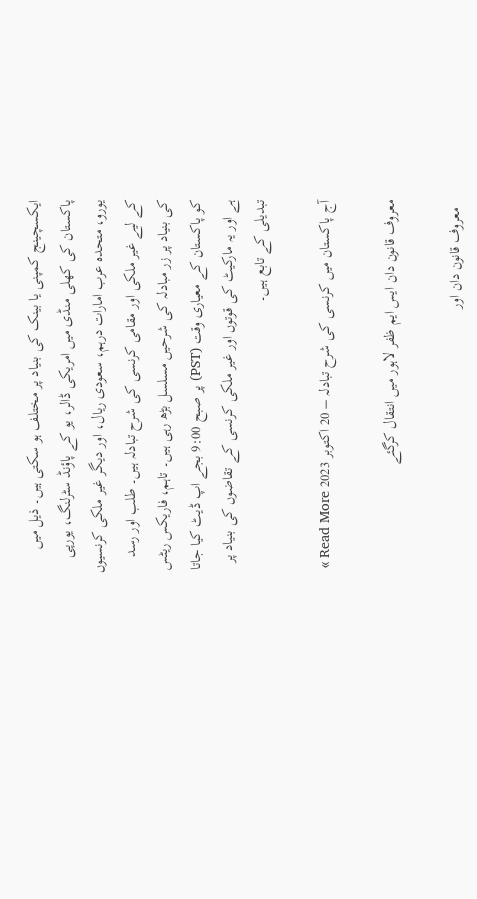ایکسچینج کمپنی یا بینک کی بنیاد پر مختلف ہو سکتی ہیں۔ ذیل میں پاکستان کی کھلی منڈی میں امریکی ڈالر، یو کے پاؤنڈ سٹرلنگ، یورپی یورو، متحدہ عرب امارات درہم، سعودی ریال، اور دیگر غیر ملکی کرنسیوں کے لیے غیر ملکی اور مقامی کرنسی کی شرح تبادلہ ہیں۔ طلب اور رسد کی بنیاد پر زر مبادلہ کی شرحیں مسلسل بڑھ رہی ہیں۔ تاہم، فاریکس ریٹس کو پاکستان کے معیاری وقت (PST) پر صبح 9:00 بجے اپ ڈیٹ کیا جاتا ہے اور یہ مارکیٹ کی قوتوں اور غیر ملکی کرنسی کے تقاضوں کی بنیاد پر تبدیلی کے تابع ہیں۔

آج پاکستان میں کرنسی کی شرح تبادلہ – 20 اکتوبر 2023 Read More »

معروف قانون دان ایس ایم ظفر لاہور میں انتقال کرگئے

  معروف قانون دان اور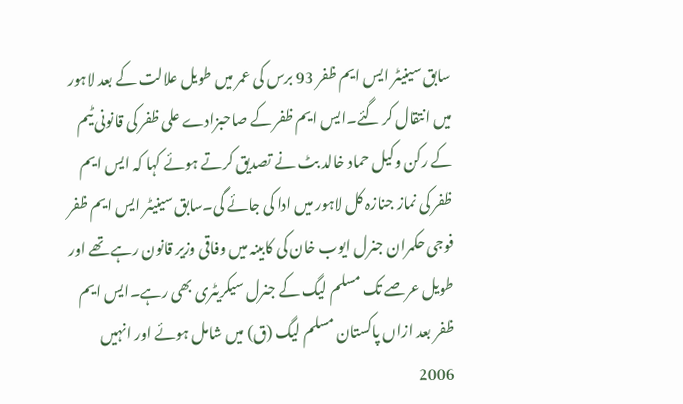سابق سینیٹر ایس ایم ظفر 93 برس کی عمر میں طویل علالت کے بعد لاہور میں انتقال کر گئے۔ایس ایم ظفر کے صاحبزادے علی ظفر کی قانونی ٹیم کے رکن وکیل حماد خالد بٹ نے تصدیق کرتے ہوئے کہا کہ ایس ایم ظفر کی نماز جنازہ کل لاہور میں ادا کی جائے گی۔سابق سینیٹر ایس ایم ظفر فوجی حکمران جنرل ایوب خان کی کابینہ میں وفاقی وزیر قانون رہے تھے اور طویل عرصے تک مسلم لیگ کے جنرل سیکریٹری بھی رہے۔ایس ایم ظفر بعد ازاں پاکستان مسلم لیگ (ق) میں شامل ہوئے اور انہیں 2006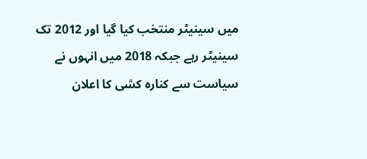میں سینیٹر منتخب کیا گیا اور 2012 تک سینیٹر رہے جبکہ 2018 میں انہوں نے سیاست سے کنارہ کشی کا اعلان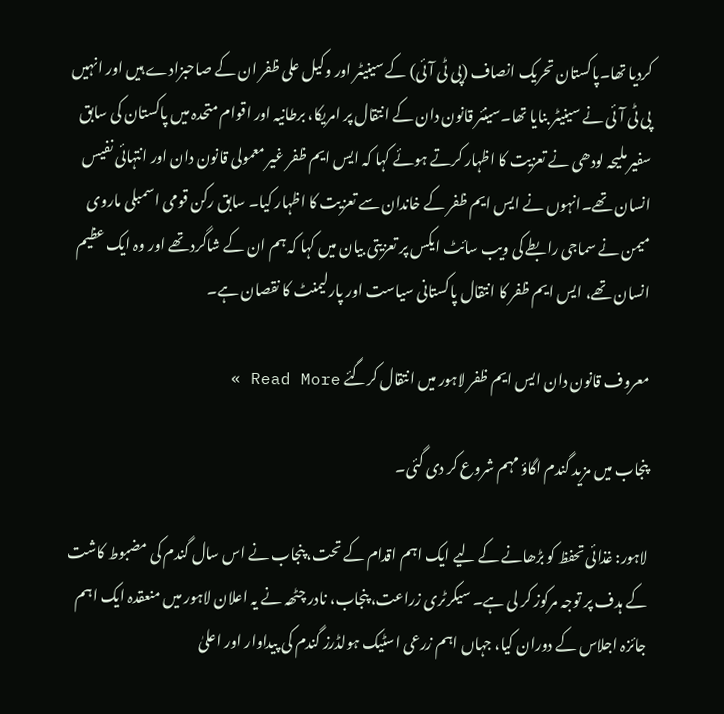کردیا تھا۔پاکستان تحریک انصاف (پی ٹی آئی) کے سینیٹر اور وکیل علی ظفر ان کے صاحبزادے ہیں اور انہیں پی ٹی آئی نے سینیٹر بنایا تھا۔سینئر قانون دان کے انتقال پر امریکا، برطانیہ اور اقوام متحدہ میں پاکستان کی سابق سفیر ملیحہ لودھی نے تعزیت کا اظہار کرتے ہوئے کہا کہ ایس ایم ظفر غیر معمولی قانون دان اور انتہائی نفیس انسان تھے۔انہوں نے ایس ایم ظفر کے خاندان سے تعزیت کا اظہار کیا۔ سابق رکن قومی اسمبلی ماروی میمن نے سماجی رابطے کی ویب سائٹ ایکس پر تعزیتی بیان میں کہا کہ ہم ان کے شاگرد تھے اور وہ ایک عظیم انسان تھے، ایس ایم ظفر کا انتقال پاکستانی سیاست اور پارلیمنٹ کا نقصان ہے۔

معروف قانون دان ایس ایم ظفر لاہور میں انتقال کرگئے Read More »

پنجاب میں مزید گندم اگاؤ مہم شروع کر دی گئی۔

لاہور: غذائی تحفظ کو بڑھانے کے لیے ایک اہم اقدام کے تحت، پنجاب نے اس سال گندم کی مضبوط کاشت کے ہدف پر توجہ مرکوز کر لی ہے۔ سیکرٹری زراعت، پنجاب، نادر چٹھہ نے یہ اعلان لاہور میں منعقدہ ایک اہم جائزہ اجلاس کے دوران کیا، جہاں اہم زرعی اسٹیک ہولڈرز گندم کی پیداوار اور اعلیٰ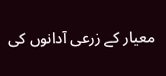معیار کے زرعی آدانوں کی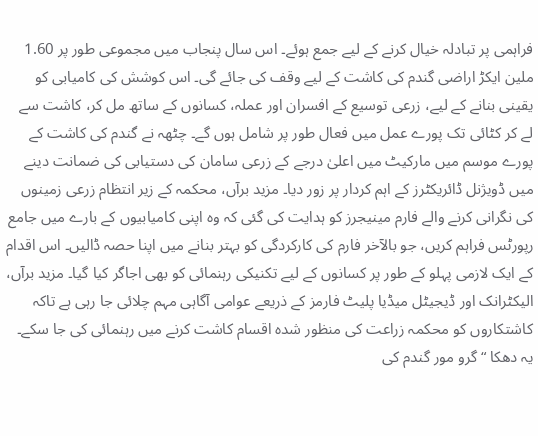فراہمی پر تبادلہ خیال کرنے کے لیے جمع ہوئے۔ اس سال پنجاب میں مجموعی طور پر 1.60 ملین ایکڑ اراضی گندم کی کاشت کے لیے وقف کی جائے گی۔ اس کوشش کی کامیابی کو یقینی بنانے کے لیے، زرعی توسیع کے افسران اور عملہ، کسانوں کے ساتھ مل کر، کاشت سے لے کر کٹائی تک پورے عمل میں فعال طور پر شامل ہوں گے۔ چٹھہ نے گندم کی کاشت کے پورے موسم میں مارکیٹ میں اعلیٰ درجے کے زرعی سامان کی دستیابی کی ضمانت دینے میں ڈویژنل ڈائریکٹرز کے اہم کردار پر زور دیا۔ مزید برآں، محکمہ کے زیر انتظام زرعی زمینوں کی نگرانی کرنے والے فارم مینیجرز کو ہدایت کی گئی کہ وہ اپنی کامیابیوں کے بارے میں جامع رپورٹس فراہم کریں، جو بالآخر فارم کی کارکردگی کو بہتر بنانے میں اپنا حصہ ڈالیں۔ اس اقدام کے ایک لازمی پہلو کے طور پر کسانوں کے لیے تکنیکی رہنمائی کو بھی اجاگر کیا گیا۔ مزید برآں، الیکٹرانک اور ڈیجیٹل میڈیا پلیٹ فارمز کے ذریعے عوامی آگاہی مہم چلائی جا رہی ہے تاکہ کاشتکاروں کو محکمہ زراعت کی منظور شدہ اقسام کاشت کرنے میں رہنمائی کی جا سکے۔ یہ دھکا “گرو مور گندم کی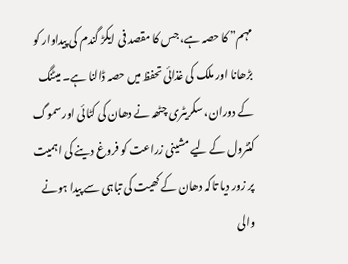مہم” کا حصہ ہے، جس کا مقصد فی ایکڑ گندم کی پیداوار کو بڑھانا اور ملک کی غذائی تحفظ میں حصہ ڈالنا ہے۔ میٹنگ کے دوران، سکریٹری چٹھہ نے دھان کی کٹائی اور سموگ کنٹرول کے لیے مشینی زراعت کو فروغ دینے کی اہمیت پر زور دیا تاکہ دھان کے کھیت کی تباہی سے پیدا ہونے والی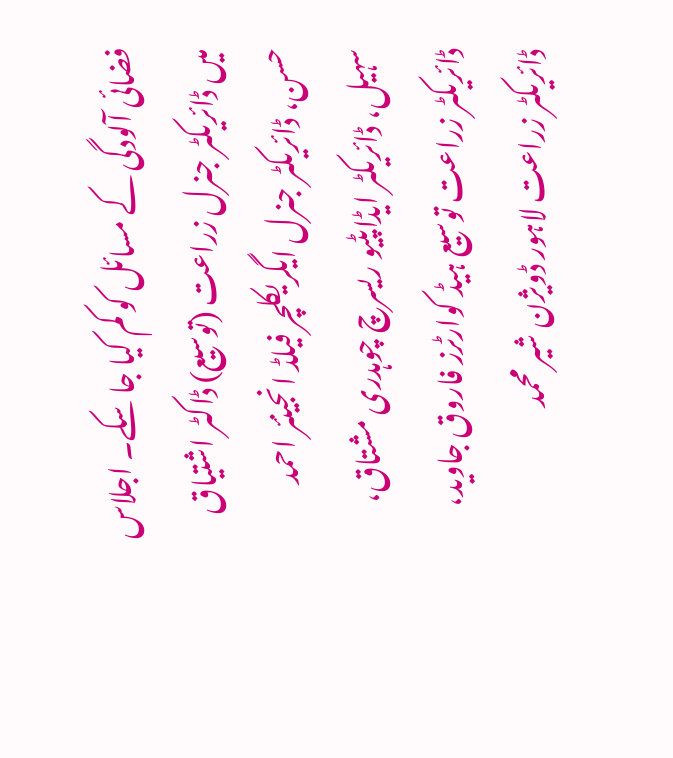فضائی آلودگی کے مسائل کو کم کیا جا سکے۔ اجلاس میں ڈائریکٹر جنرل زراعت (توسیع) ڈاکٹر اشتیاق حسن، ڈائریکٹر جنرل ایگریکلچر فیلڈ انجینئر احمد سہیل، ڈائریکٹر ایڈاپٹیو ریسرچ چوہدری مشتاق، ڈائریکٹر زراعت توسیع ہیڈ کوارٹرز فاروق جاوید، ڈائریکٹر زراعت لاہور ڈویژن شیر محمد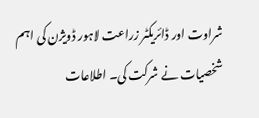شراوت اور ڈائریکٹر زراعت لاہور ڈویژن کی اہم شخصیات نے شرکت کی۔ اطلاعات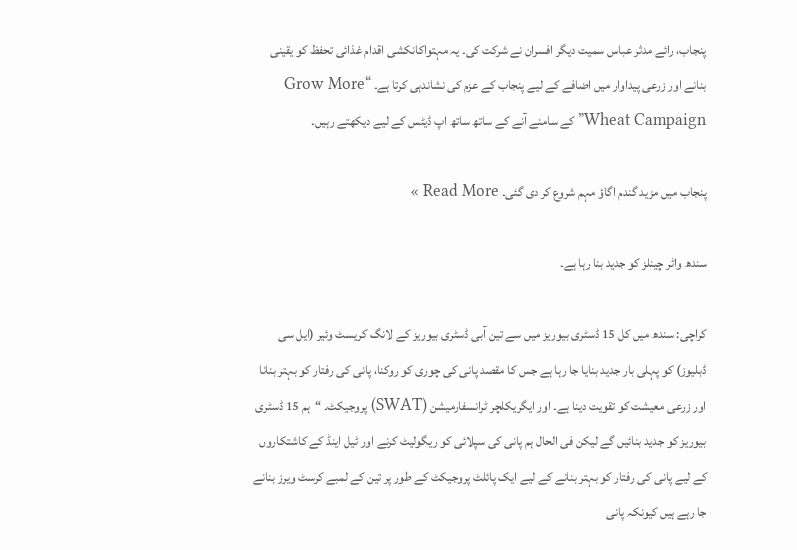پنجاب، رائے مدثر عباس سمیت دیگر افسران نے شرکت کی۔ یہ مہتواکانکشی اقدام غذائی تحفظ کو یقینی بنانے اور زرعی پیداوار میں اضافے کے لیے پنجاب کے عزم کی نشاندہی کرتا ہے۔ “Grow More Wheat Campaign” کے سامنے آنے کے ساتھ ساتھ اپ ڈیٹس کے لیے دیکھتے رہیں۔

پنجاب میں مزید گندم اگاؤ مہم شروع کر دی گئی۔ Read More »

سندھ واٹر چینلز کو جدید بنا رہا ہے۔

کراچی: سندھ میں کل 15 ڈسٹری بیوریز میں سے تین آبی ڈسٹری بیوریز کے لانگ کریسٹ وئیر (ایل سی ڈبلیوز) کو پہلی بار جدید بنایا جا رہا ہے جس کا مقصد پانی کی چوری کو روکنا، پانی کی رفتار کو بہتر بنانا اور زرعی معیشت کو تقویت دینا ہے۔ اور ایگریکلچر ٹرانسفارمیشن (SWAT) پروجیکٹ۔ “ہم 15 ڈسٹری بیوریز کو جدید بنائیں گے لیکن فی الحال ہم پانی کی سپلائی کو ریگولیٹ کرنے اور ٹیل اینڈ کے کاشتکاروں کے لیے پانی کی رفتار کو بہتر بنانے کے لیے ایک پائلٹ پروجیکٹ کے طور پر تین کے لمبے کرسٹ ویرز بنانے جا رہے ہیں کیونکہ پانی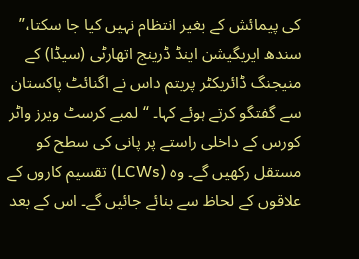کی پیمائش کے بغیر انتظام نہیں کیا جا سکتا،” سندھ ایریگیشن اینڈ ڈرینج اتھارٹی (سیڈا) کے منیجنگ ڈائریکٹر پریتم داس نے اگنائٹ پاکستان سے گفتگو کرتے ہوئے کہا۔ “لمبے کرسٹ ویرز واٹر کورس کے داخلی راستے پر پانی کی سطح کو مستقل رکھیں گے۔ وہ (LCWs) تقسیم کاروں کے علاقوں کے لحاظ سے بنائے جائیں گے۔ اس کے بعد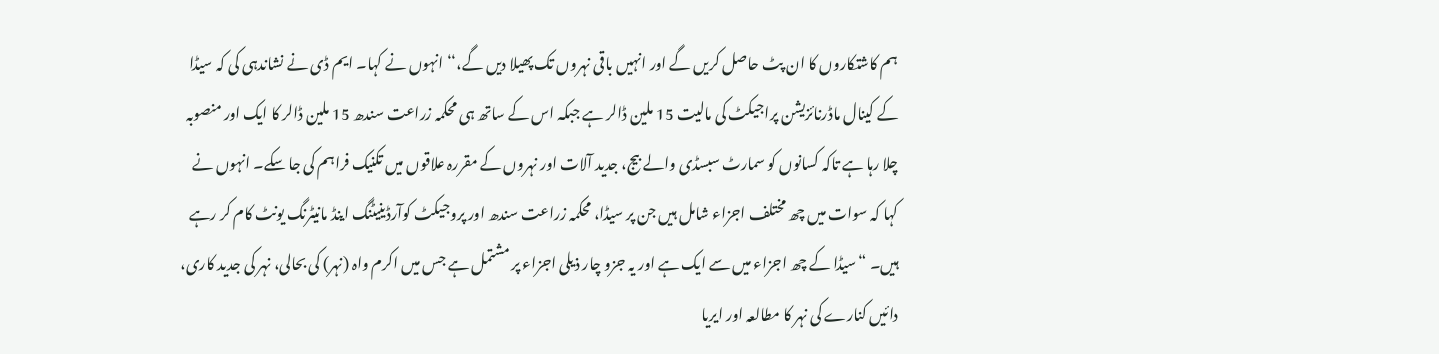ہم کاشتکاروں کا ان پٹ حاصل کریں گے اور انہیں باقی نہروں تک پھیلا دیں گے،‘‘ انہوں نے کہا۔ ایم ڈی نے نشاندہی کی کہ سیڈا کے کینال ماڈرنائزیشن پراجیکٹ کی مالیت 15 ملین ڈالر ہے جبکہ اس کے ساتھ ہی محکمہ زراعت سندھ 15 ملین ڈالر کا ایک اور منصوبہ چلا رہا ہے تاکہ کسانوں کو سمارٹ سبسڈی والے بیج، جدید آلات اور نہروں کے مقررہ علاقوں میں تکنیک فراہم کی جا سکے۔ انہوں نے کہا کہ سوات میں چھ مختلف اجزاء شامل ہیں جن پر سیڈا، محکمہ زراعت سندھ اور پروجیکٹ کوآرڈینیٹنگ اینڈ مانیٹرنگ یونٹ کام کر رہے ہیں۔ “سیڈا کے چھ اجزاء میں سے ایک ہے اور یہ جزو چار ذیلی اجزاء پر مشتمل ہے جس میں اکرم واہ (نہر) کی بحالی، نہر کی جدید کاری، دائیں کنارے کی نہر کا مطالعہ اور ایریا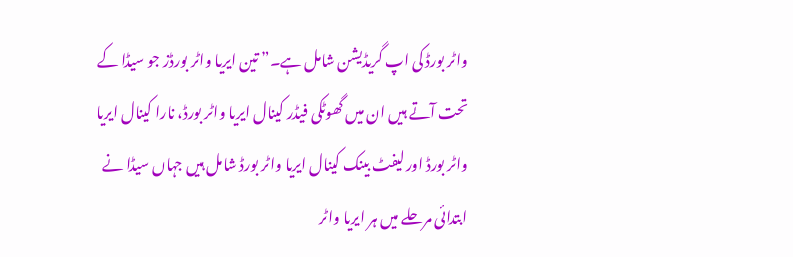واٹر بورڈ کی اپ گریڈیشن شامل ہے۔” تین ایریا واٹر بورڈز جو سیڈا کے تحت آتے ہیں ان میں گھوٹکی فیڈر کینال ایریا واٹر بورڈ، نارا کینال ایریا واٹر بورڈ اور لیفٹ بینک کینال ایریا واٹر بورڈ شامل ہیں جہاں سیڈا نے ابتدائی مرحلے میں ہر ایریا واٹر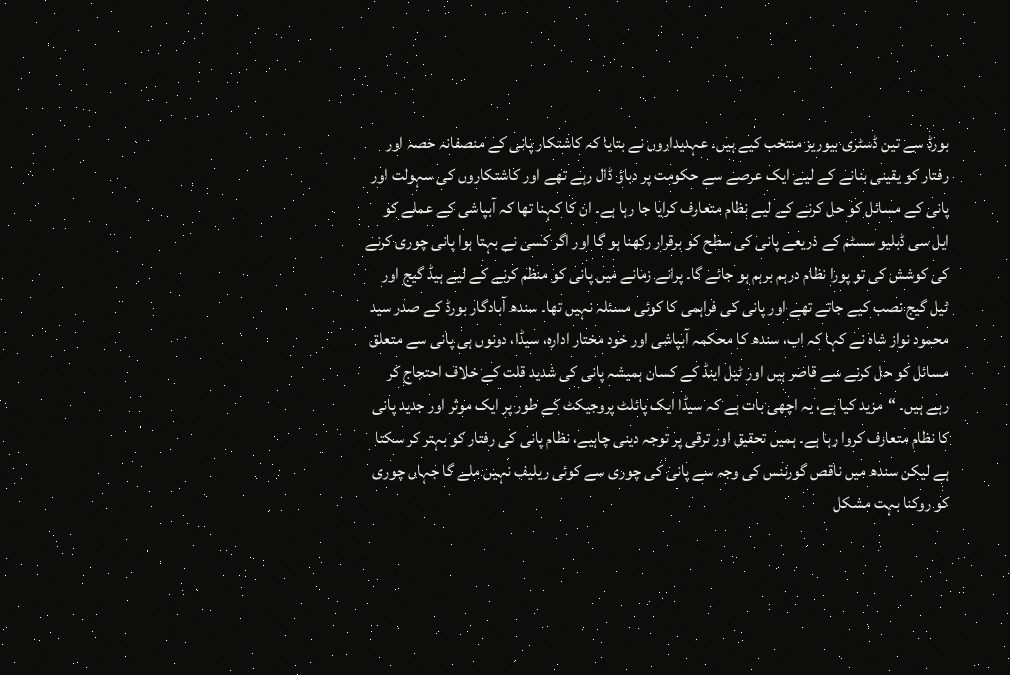بورڈ سے تین ڈسٹری بیوریز منتخب کیے ہیں۔ عہدیداروں نے بتایا کہ کاشتکار پانی کے منصفانہ حصہ اور رفتار کو یقینی بنانے کے لیے ایک عرصے سے حکومت پر دباؤ ڈال رہے تھے اور کاشتکاروں کی سہولت اور پانی کے مسائل کو حل کرنے کے لیے نظام متعارف کرایا جا رہا ہے۔ ان کا کہنا تھا کہ آبپاشی کے عملے کو ایل سی ڈبلیو سسٹم کے ذریعے پانی کی سطح کو برقرار رکھنا ہو گا اور اگر کسی نے بہتا ہوا پانی چوری کرنے کی کوشش کی تو پورا نظام درہم برہم ہو جائے گا۔ پرانے زمانے میں پانی کو منظم کرنے کے لیے ہیڈ گیج اور ٹیل گیج نصب کیے جاتے تھے اور پانی کی فراہمی کا کوئی مسئلہ نہیں تھا۔ سندھ آبادگار بورڈ کے صدر سید محمود نواز شاہ نے کہا کہ اب، سندھ کا محکمہ آبپاشی اور خود مختار ادارہ، سیڈا، دونوں ہی پانی سے متعلق مسائل کو حل کرنے سے قاصر ہیں اور ٹیل اینڈ کے کسان ہمیشہ پانی کی شدید قلت کے خلاف احتجاج کر رہے ہیں۔ “مزید کیا ہے، یہ اچھی بات ہے کہ سیڈا ایک پائلٹ پروجیکٹ کے طور پر ایک موثر اور جدید پانی کا نظام متعارف کروا رہا ہے۔ ہمیں تحقیق اور ترقی پر توجہ دینی چاہیے، نظام پانی کی رفتار کو بہتر کر سکتا ہے لیکن سندھ میں ناقص گورننس کی وجہ سے پانی کی چوری سے کوئی ریلیف نہیں ملے گا جہاں چوری کو روکنا بہت مشکل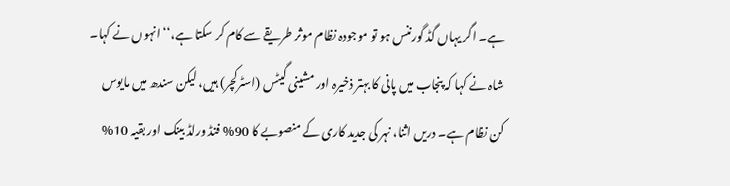ہے۔ اگر یہاں گڈ گورننس ہو تو موجودہ نظام موثر طریقے سے کام کر سکتا ہے،‘‘ انہوں نے کہا۔ شاہ نے کہا کہ پنجاب میں پانی کا بہتر ذخیرہ اور مشینی گیٹس (اسٹرکچر) ہیں، لیکن سندھ میں مایوس کن نظام ہے۔ دریں اثنا، نہر کی جدید کاری کے منصوبے کا 90% فنڈ ورلڈ بینک اور بقیہ 10%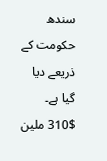سندھ حکومت کے ذریعے دیا گیا ہے۔ $310 ملین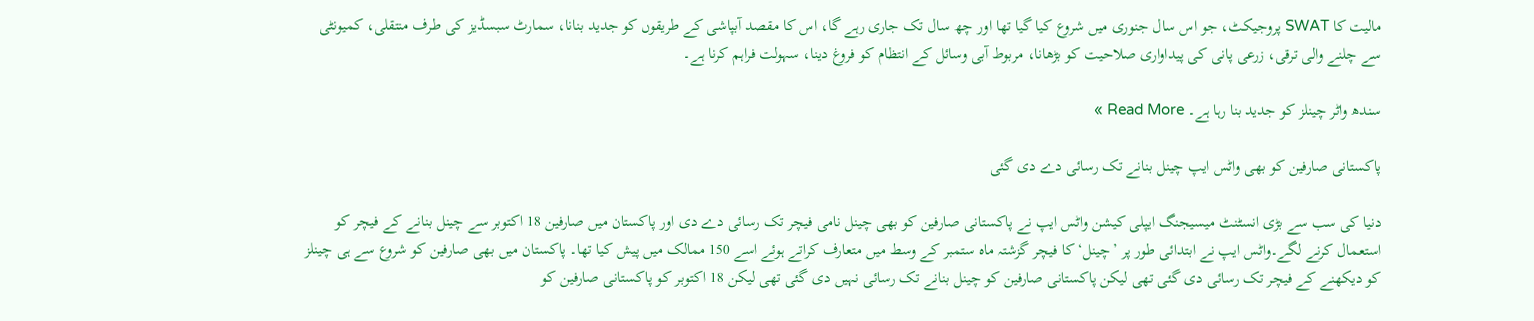مالیت کا SWAT پروجیکٹ، جو اس سال جنوری میں شروع کیا گیا تھا اور چھ سال تک جاری رہے گا، اس کا مقصد آبپاشی کے طریقوں کو جدید بنانا، سمارٹ سبسڈیز کی طرف منتقلی، کمیونٹی سے چلنے والی ترقی، زرعی پانی کی پیداواری صلاحیت کو بڑھانا، مربوط آبی وسائل کے انتظام کو فروغ دینا، سہولت فراہم کرنا ہے۔

سندھ واٹر چینلز کو جدید بنا رہا ہے۔ Read More »

پاکستانی صارفین کو بھی واٹس ایپ چینل بنانے تک رسائی دے دی گئی

دنیا کی سب سے بڑی انسٹنٹ میسیجنگ ایپلی کیشن واٹس ایپ نے پاکستانی صارفین کو بھی چینل نامی فیچر تک رسائی دے دی اور پاکستان میں صارفین 18 اکتوبر سے چینل بنانے کے فیچر کو استعمال کرنے لگے۔واٹس ایپ نے ابتدائی طور پر ’چینل‘ کا فیچر گزشتہ ماہ ستمبر کے وسط میں متعارف کراتے ہوئے اسے 150 ممالک میں پیش کیا تھا۔ پاکستان میں بھی صارفین کو شروع سے ہی چینلز کو دیکھنے کے فیچر تک رسائی دی گئی تھی لیکن پاکستانی صارفین کو چینل بنانے تک رسائی نہیں دی گئی تھی لیکن 18 اکتوبر کو پاکستانی صارفین کو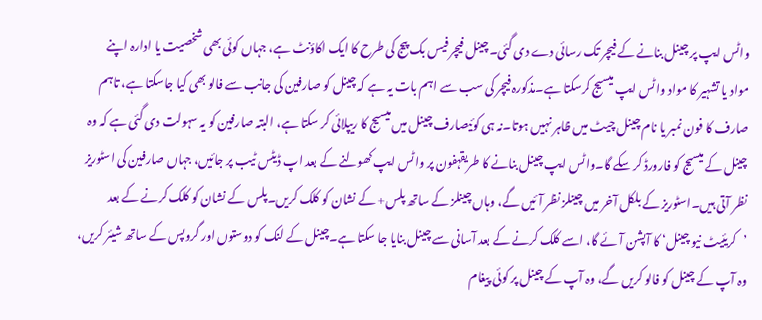واٹس ایپ پر چینل بنانے کے فیچر تک رسائی دے دی گئی۔چینل فیچر فیس بک پیج کی طرح کا ایک اکاؤنٹ ہے، جہاں کوئی بھی شخصیت یا ادارہ اپنے مواد یا تشہیر کا مواد واٹس ایپ میسیج کرسکتا ہے۔مذکورہ فیچر کی سب سے اہم بات یہ ہے کہ چینل کو صارفین کی جانب سے فالو بھی کیا جاسکتا ہے، تاہم صارف کا فون نمبر یا نام چینل چیٹ میں ظاہر نہیں ہوتا۔نہ ہی کوئیصارف چینل میں میسیج کا ریپلائی کر سکتا ہے، البتہ صارفین کو یہ سہولت دی گئی ہے کہ وہ چینل کے میسیج کو فارورڈ کر سکے گا۔واٹس ایپ چینل بنانے کا طریقہفون پر واٹس ایپ کھولنے کے بعد اپ ڈیٹس ٹیب پر جائیں، جہاں صارفین کی اسٹوریز نظر آتی ہیں۔اسٹوریز کے بلکل آخر میں چینلز نظر آئیں گے، وہاں چینلز کے ساتھ پلس+ کے نشان کو کلک کریں۔پلس کے نشان کو کلک کرنے کے بعد ’کریئیٹ نیو چینل‘ کا آپشن آئے گا، اسے کلک کرنے کے بعد آسانی سے چینل بنایا جا سکتا ہے۔چینل کے لنک کو دوستوں اور گروپس کے ساتھ شیئر کریں، وہ آپ کے چینل کو فالو کریں گے، وہ آپ کے چینل پر کوئی پیغام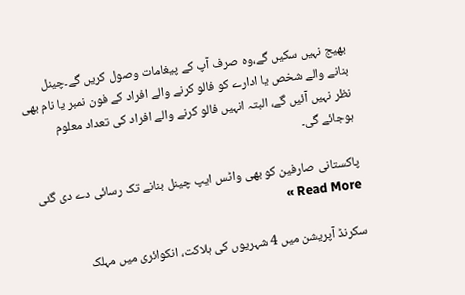بھیج نہیں سکیں گے،وہ صرف آپ کے پیغامات وصول کریں گے۔چینل بنانے والے شخص یا ادارے کو فالو کرنے والے افراد کے فون نمبر یا نام بھی نظر نہیں آئیں گے، البتہ انہیں فالو کرنے والے افراد کی تعداد معلوم ہوجائے گی۔

پاکستانی صارفین کو بھی واٹس ایپ چینل بنانے تک رسائی دے دی گئی Read More »

سکرنڈ آپریشن میں 4 شہریوں کی ہلاکت، انکوائری میں مہلک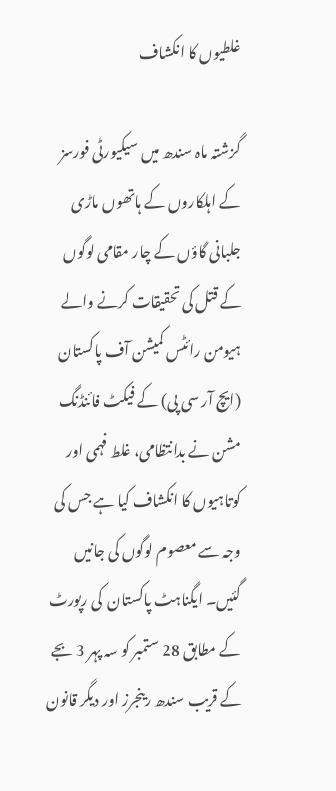غلطیوں کا انکشاف

گزشتہ ماہ سندھ میں سیکیورٹی فورسز کے اہلکاروں کے ہاتھوں ماڑی جلبانی گاؤں کے چار مقامی لوگوں کے قتل کی تحقیقات کرنے والے ہیومن رائٹس کمیشن آف پاکستان (ایچ آر سی پی) کے فیکٹ فائنڈنگ مشن نے بدانتظامی، غلط فہمی اور کوتاہیوں کا انکشاف کیا ہے جس کی وجہ سے معصوم لوگوں کی جانیں گئیں۔ ایگناہٹ پاکستان  کی رپورٹ کے مطابق 28 ستمبر کو سہ پہر 3 بجے کے قریب سندھ رینجرز اور دیگر قانون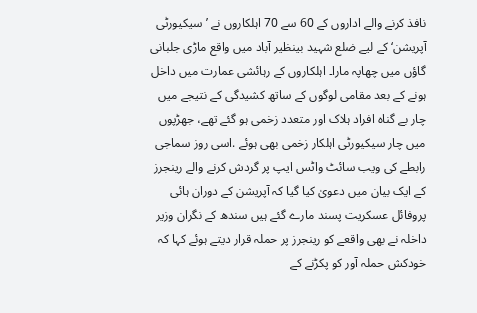نافذ کرنے والے اداروں کے 60 سے 70 اہلکاروں نے ’سیکیورٹی آپریشن‘ کے لیے ضلع شہید بینظیر آباد میں واقع ماڑی جلبانی گاؤں میں چھاپہ مارا۔ اہلکاروں کے رہائشی عمارت میں داخل ہونے کے بعد مقامی لوگوں کے ساتھ کشیدگی کے نتیجے میں چار بے گناہ افراد ہلاک اور متعدد زخمی ہو گئے تھے، جھڑپوں میں چار سیکیورٹی اہلکار زخمی بھی ہوئے .اسی روز سماجی رابطے کی ویب سائٹ واٹس ایپ پر گردش کرنے والے رینجرز کے ایک بیان میں دعویٰ کیا گیا کہ آپریشن کے دوران ہائی پروفائل عسکریت پسند مارے گئے ہیں سندھ کے نگران وزیر داخلہ نے بھی واقعے کو رینجرز پر حملہ قرار دیتے ہوئے کہا کہ خودکش حملہ آور کو پکڑنے کے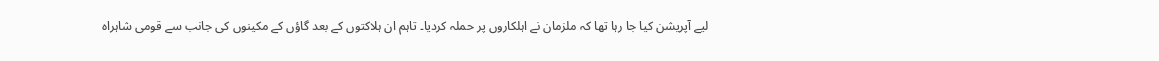لیے آپریشن کیا جا رہا تھا کہ ملزمان نے اہلکاروں پر حملہ کردیا۔ تاہم ان ہلاکتوں کے بعد گاؤں کے مکینوں کی جانب سے قومی شاہراہ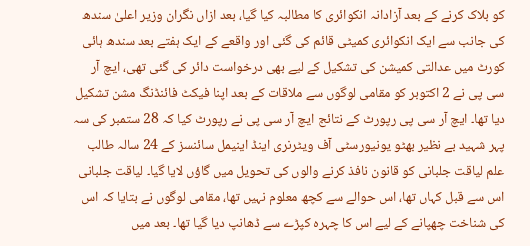کو بلاک کرنے کے بعد آزادانہ انکوائری کا مطالبہ کیا گیا، بعد ازاں نگران وزیر اعلیٰ سندھ کی جانب سے ایک انکوائری کمیٹی قائم کی گئی اور واقعے کے ایک ہفتے بعد سندھ ہائی کورٹ میں عدالتی کمیشن کی تشکیل کے لیے بھی درخواست دائر کی گئی تھی، ایچ آر سی پی نے 2 اکتوبر کو مقامی لوگوں سے ملاقات کے بعد اپنا فیکٹ فائنڈنگ مشن تشکیل دیا تھا۔ ایچ آر سی پی رپورٹ کے نتائج ایچ آر سی پی نے رپورٹ کیا کہ 28 ستمبر کی سہ پہر شہید بے نظیر بھٹو یونیورسٹی آف ویٹرنری اینڈ اینیمل سائنسز کے 24 سالہ طالب علم لیاقت جلبانی کو قانون نافذ کرنے والوں کی تحویل میں گاؤں لایا گیا۔ لیاقت جلبانی اس سے قبل کہاں تھا، اس حوالے سے کچھ معلوم نہیں تھا، مقامی لوگوں نے بتایا کہ اس کی شناخت چھپانے کے لیے اس کا چہرہ کپڑے سے ڈھانپ دیا گیا تھا۔ بعد میں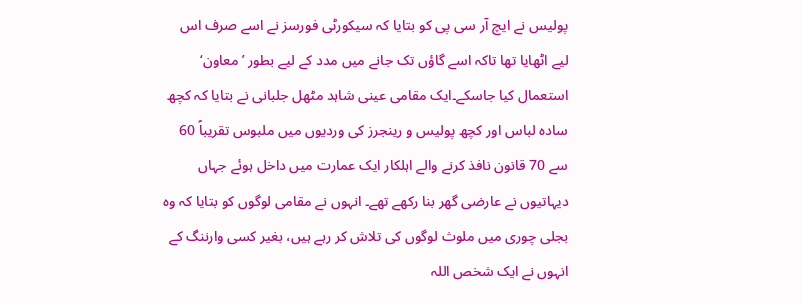پولیس نے ایچ آر سی پی کو بتایا کہ سیکورٹی فورسز نے اسے صرف اس لیے اٹھایا تھا تاکہ اسے گاؤں تک جانے میں مدد کے لیے بطور ’معاون‘ استعمال کیا جاسکے۔ایک مقامی عینی شاہد مٹھل جلبانی نے بتایا کہ کچھ سادہ لباس اور کچھ پولیس و رینجرز کی وردیوں میں ملبوس تقریباً 60 سے 70 قانون نافذ کرنے والے اہلکار ایک عمارت میں داخل ہوئے جہاں دیہاتیوں نے عارضی گھر بنا رکھے تھے۔ انہوں نے مقامی لوگوں کو بتایا کہ وہ بجلی چوری میں ملوث لوگوں کی تلاش کر رہے ہیں، بغیر کسی وارننگ کے انہوں نے ایک شخص اللہ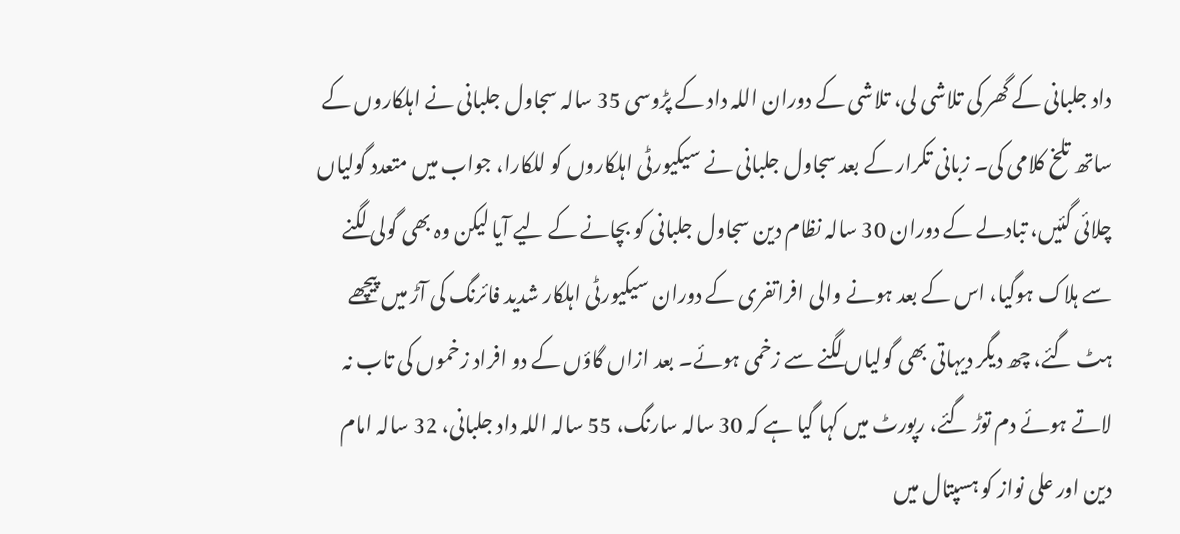داد جلبانی کے گھر کی تلاشی لی، تلاشی کے دوران اللہ داد کے پڑوسی 35 سالہ سجاول جلبانی نے اہلکاروں کے ساتھ تلخ کلامی کی۔ زبانی تکرار کے بعد سجاول جلبانی نے سیکیورٹی اہلکاروں کو للکارا، جواب میں متعدد گولیاں چلائی گئیں، تبادلے کے دوران 30 سالہ نظام دین سجاول جلبانی کو بچانے کے لیے آیا لیکن وہ بھی گولی لگنے سے ہلاک ہوگیا، اس کے بعد ہونے والی افراتفری کے دوران سیکیورٹی اہلکار شدید فائرنگ کی آڑ میں پیچھے ہٹ گئے، چھ دیگر دیہاتی بھی گولیاں لگنے سے زخمی ہوئے۔ بعد ازاں گاؤں کے دو افراد زخموں کی تاب نہ لاتے ہوئے دم توڑ گئے، رپورٹ میں کہا گیا ہے کہ 30 سالہ سارنگ، 55 سالہ اللہ داد جلبانی، 32 سالہ امام دین اور علی نواز کو ہسپتال میں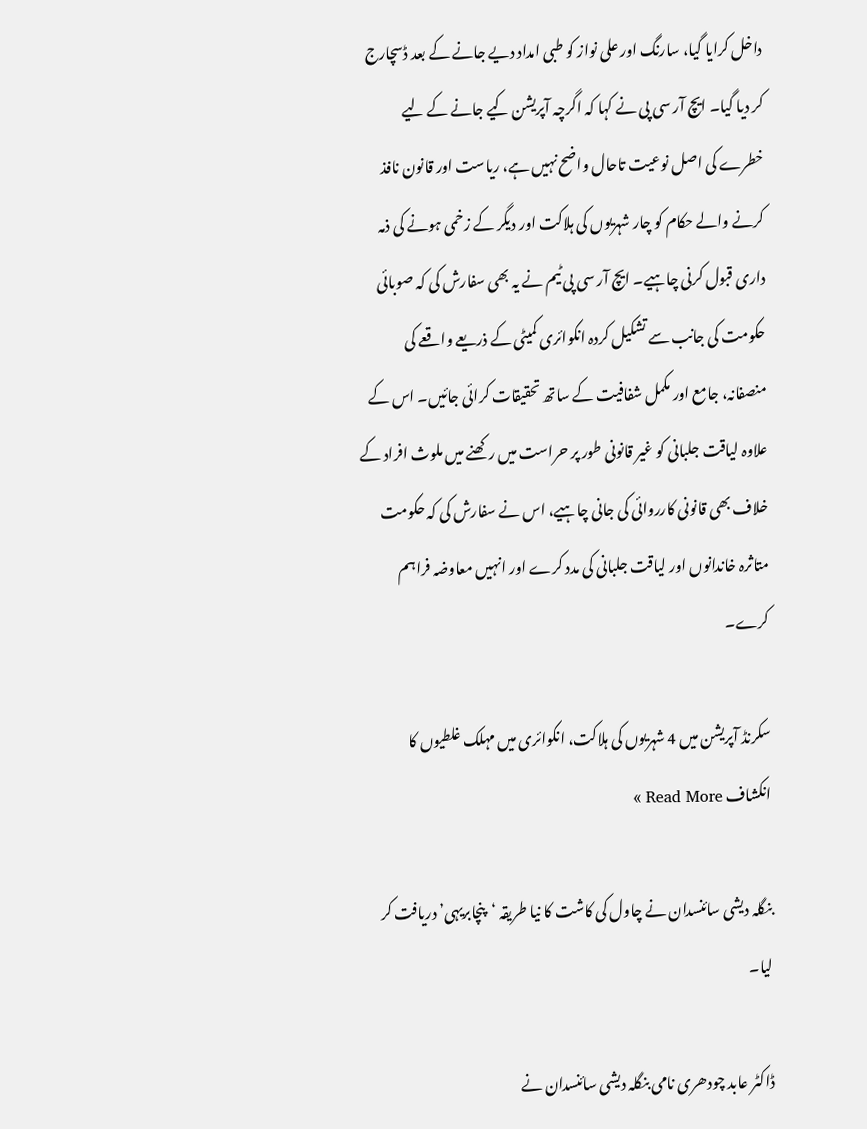داخل کرایا گیا، سارنگ اور علی نواز کو طبی امداد دیے جانے کے بعد ڈسچارج کر دیا گیا۔ ایچ آر سی پی نے کہا کہ اگرچہ آپریشن کیے جانے کے لیے خطرے کی اصل نوعیت تاحال واضح نہیں ہے، ریاست اور قانون نافذ کرنے والے حکام کو چار شہریوں کی ہلاکت اور دیگر کے زخمی ہونے کی ذمہ داری قبول کرنی چاہیے۔ ایچ آر سی پی ٹیم نے یہ بھی سفارش کی کہ صوبائی حکومت کی جانب سے تشکیل کردہ انکوائری کمیٹی کے ذریعے واقعے کی منصفانہ، جامع اور مکمل شفافیت کے ساتھ تحقیقات کرائی جائیں۔ اس کے علاوہ لیاقت جلبانی کو غیر قانونی طور پر حراست میں رکھنے میں ملوث افراد کے خلاف بھی قانونی کارروائی کی جانی چاہیے، اس نے سفارش کی کہ حکومت متاثرہ خاندانوں اور لیاقت جلبانی کی مدد کرے اور انہیں معاوضہ فراہم کرے۔

سکرنڈ آپریشن میں 4 شہریوں کی ہلاکت، انکوائری میں مہلک غلطیوں کا انکشاف Read More »

بنگلہ دیشی سائنسدان نے چاول کی کاشت کا نیا طریقہ ‘پنچابریہی’ دریافت کر لیا۔

ڈاکٹر عابد چودھری نامی بنگلہ دیشی سائنسدان نے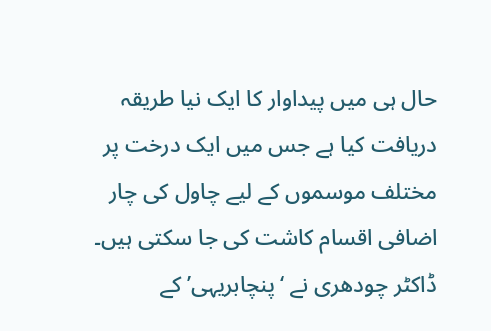حال ہی میں پیداوار کا ایک نیا طریقہ دریافت کیا ہے جس میں ایک درخت پر مختلف موسموں کے لیے چاول کی چار اضافی اقسام کاشت کی جا سکتی ہیں۔ ڈاکٹر چودھری نے ‘پنچابریہی’ کے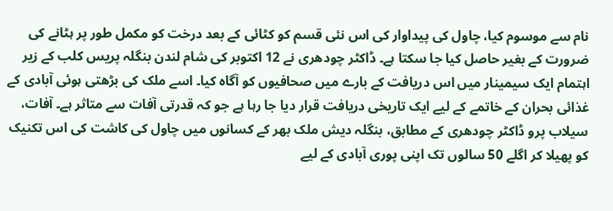نام سے موسوم کیا، چاول کی پیداوار کی اس نئی قسم کو کٹائی کے بعد درخت کو مکمل طور پر ہٹانے کی ضرورت کے بغیر حاصل کیا جا سکتا ہے۔ ڈاکٹر چودھری نے 12 اکتوبر کی شام لندن بنگلہ پریس کلب کے زیر اہتمام ایک سیمینار میں اس دریافت کے بارے میں صحافیوں کو آگاہ کیا۔ اسے ملک کی بڑھتی ہوئی آبادی کے غذائی بحران کے خاتمے کے لیے ایک تاریخی دریافت قرار دیا جا رہا ہے جو کہ قدرتی آفات سے متاثر ہے۔ آفات، سیلاب پرو ڈاکٹر چودھری کے مطابق، بنگلہ دیش ملک بھر کے کسانوں میں چاول کی کاشت کی اس تکنیک کو پھیلا کر اگلے 50 سالوں تک اپنی پوری آبادی کے لیے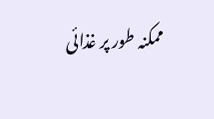ممکنہ طور پر غذائی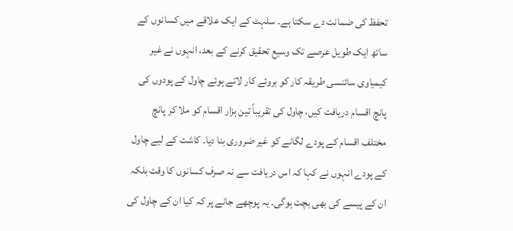تحفظ کی ضمانت دے سکتا ہے۔ سلہٹ کے ایک علاقے میں کسانوں کے ساتھ ایک طویل عرصے تک وسیع تحقیق کرنے کے بعد، انہوں نے غیر کیمیاوی سائنسی طریقہ کار کو بروئے کار لاتے ہوئے چاول کے پودوں کی پانچ اقسام دریافت کیں، چاول کی تقریباً تین ہزار اقسام کو ملا کر پانچ مختلف اقسام کے پودے لگانے کو غیر ضروری بنا دیا۔ کاشت کے لیے چاول کے پودے انہوں نے کہا کہ اس دریافت سے نہ صرف کسانوں کا وقت بلکہ ان کے پیسے کی بھی بچت ہوگی۔ یہ پوچھے جانے پر کہ کیا ان کے چاول کی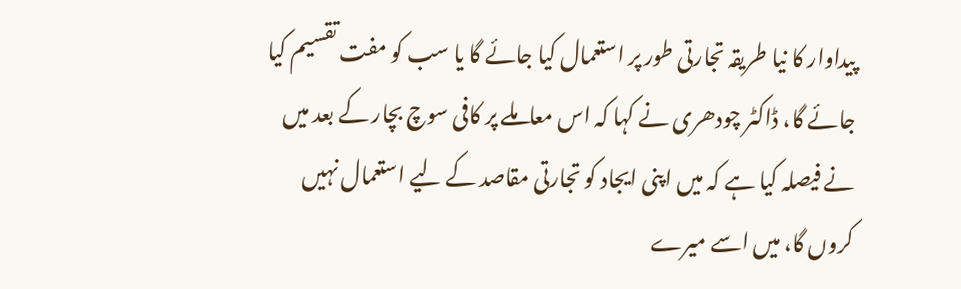پیداوار کا نیا طریقہ تجارتی طور پر استعمال کیا جائے گا یا سب کو مفت تقسیم کیا جائے گا، ڈاکٹر چودھری نے کہا کہ اس معاملے پر کافی سوچ بچار کے بعد میں نے فیصلہ کیا ہے کہ میں اپنی ایجاد کو تجارتی مقاصد کے لیے استعمال نہیں کروں گا، میں اسے میرے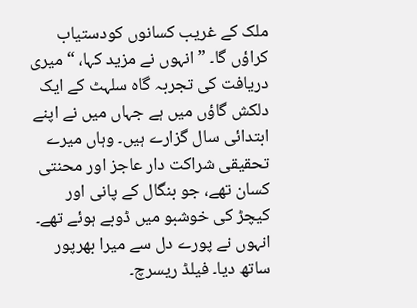ملک کے غریب کسانوں کودستیاب کراؤں گا۔ ” انہوں نے مزید کہا، “میری دریافت کی تجربہ گاہ سلہٹ کے ایک دلکش گاؤں میں ہے جہاں میں نے اپنے ابتدائی سال گزارے ہیں۔ وہاں میرے تحقیقی شراکت دار عاجز اور محنتی کسان تھے، جو بنگال کے پانی اور کیچڑ کی خوشبو میں ڈوبے ہوئے تھے۔ انہوں نے پورے دل سے میرا بھرپور ساتھ دیا۔ فیلڈ ریسرچ۔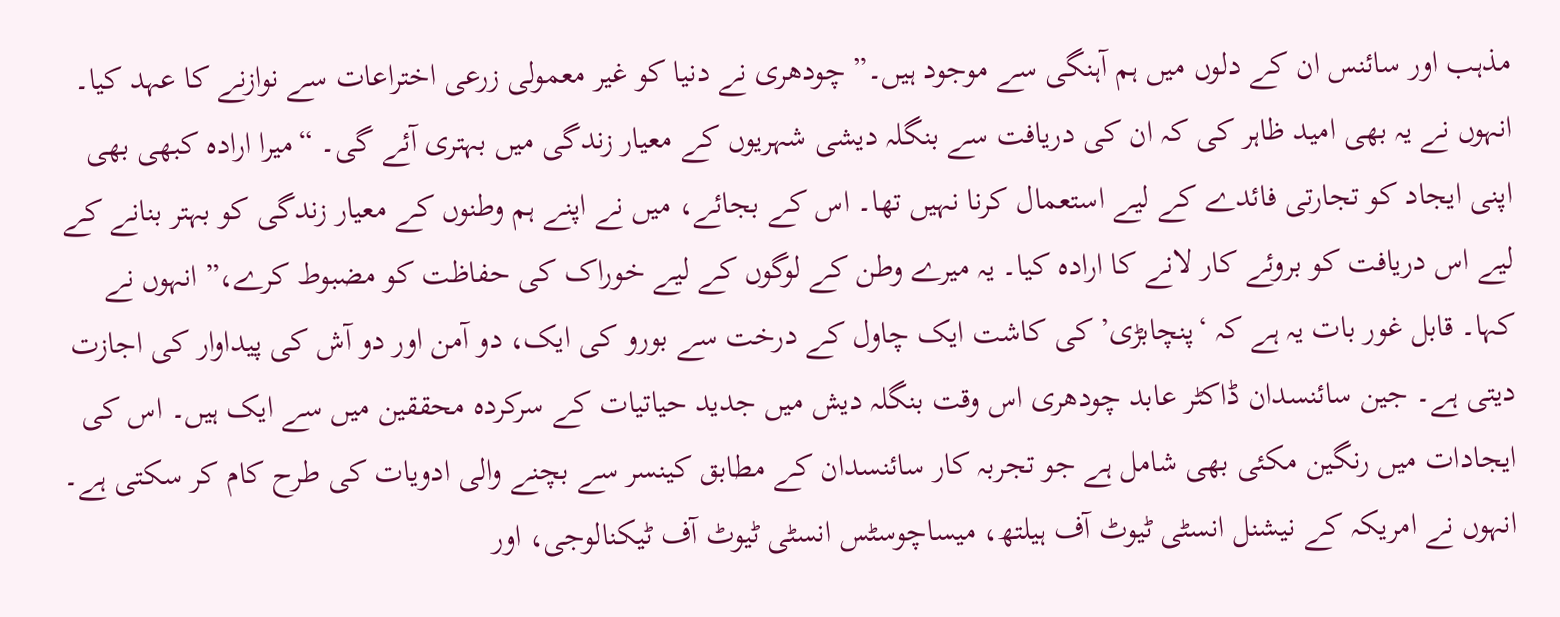مذہب اور سائنس ان کے دلوں میں ہم آہنگی سے موجود ہیں۔” چودھری نے دنیا کو غیر معمولی زرعی اختراعات سے نوازنے کا عہد کیا۔ انہوں نے یہ بھی امید ظاہر کی کہ ان کی دریافت سے بنگلہ دیشی شہریوں کے معیار زندگی میں بہتری آئے گی۔ “میرا ارادہ کبھی بھی اپنی ایجاد کو تجارتی فائدے کے لیے استعمال کرنا نہیں تھا۔ اس کے بجائے، میں نے اپنے ہم وطنوں کے معیار زندگی کو بہتر بنانے کے لیے اس دریافت کو بروئے کار لانے کا ارادہ کیا۔ یہ میرے وطن کے لوگوں کے لیے خوراک کی حفاظت کو مضبوط کرے،” انہوں نے کہا۔ قابل غور بات یہ ہے کہ ‘پنچابڑی’ کی کاشت ایک چاول کے درخت سے بورو کی ایک، دو آمن اور دو آش کی پیداوار کی اجازت دیتی ہے۔ جین سائنسدان ڈاکٹر عابد چودھری اس وقت بنگلہ دیش میں جدید حیاتیات کے سرکردہ محققین میں سے ایک ہیں۔ اس کی ایجادات میں رنگین مکئی بھی شامل ہے جو تجربہ کار سائنسدان کے مطابق کینسر سے بچنے والی ادویات کی طرح کام کر سکتی ہے۔ انہوں نے امریکہ کے نیشنل انسٹی ٹیوٹ آف ہیلتھ، میساچوسٹس انسٹی ٹیوٹ آف ٹیکنالوجی، اور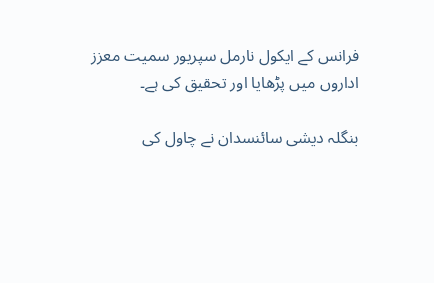فرانس کے ایکول نارمل سپریور سمیت معزز اداروں میں پڑھایا اور تحقیق کی ہے۔

بنگلہ دیشی سائنسدان نے چاول کی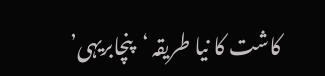کاشت کا نیا طریقہ ‘پنچابریہی’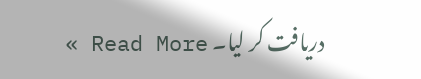دریافت کر لیا۔ Read More »